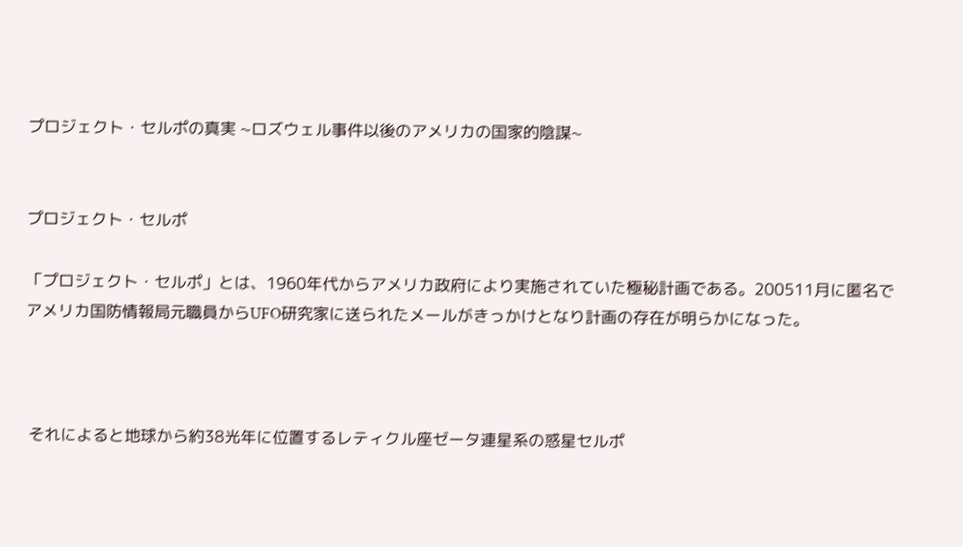プロジェクト・セルポの真実 ~ロズウェル事件以後のアメリカの国家的陰謀~


プロジェクト・セルポ

「プロジェクト・セルポ」とは、1960年代からアメリカ政府により実施されていた極秘計画である。200511月に匿名でアメリカ国防情報局元職員からUFO研究家に送られたメールがきっかけとなり計画の存在が明らかになった。



 それによると地球から約38光年に位置するレティクル座ゼータ連星系の惑星セルポ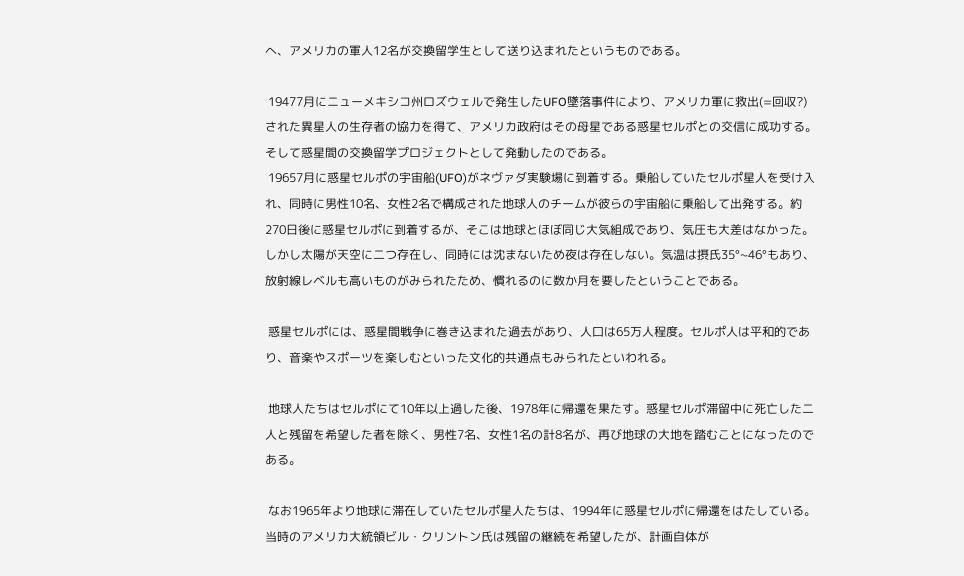へ、アメリカの軍人12名が交換留学生として送り込まれたというものである。

 19477月にニューメキシコ州ロズウェルで発生したUFO墜落事件により、アメリカ軍に救出(=回収?)された異星人の生存者の協力を得て、アメリカ政府はその母星である惑星セルポとの交信に成功する。そして惑星間の交換留学プロジェクトとして発動したのである。
 19657月に惑星セルポの宇宙船(UFO)がネヴァダ実験場に到着する。乗船していたセルポ星人を受け入れ、同時に男性10名、女性2名で構成された地球人のチームが彼らの宇宙船に乗船して出発する。約270日後に惑星セルポに到着するが、そこは地球とほぼ同じ大気組成であり、気圧も大差はなかった。しかし太陽が天空に二つ存在し、同時には沈まないため夜は存在しない。気温は摂氏35°~46°もあり、放射線レベルも高いものがみられたため、慣れるのに数か月を要したということである。

 惑星セルポには、惑星間戦争に巻き込まれた過去があり、人口は65万人程度。セルポ人は平和的であり、音楽やスポーツを楽しむといった文化的共通点もみられたといわれる。

 地球人たちはセルポにて10年以上過した後、1978年に帰還を果たす。惑星セルポ滞留中に死亡した二人と残留を希望した者を除く、男性7名、女性1名の計8名が、再び地球の大地を踏むことになったのである。

 なお1965年より地球に滞在していたセルポ星人たちは、1994年に惑星セルポに帰還をはたしている。当時のアメリカ大統領ビル・クリントン氏は残留の継続を希望したが、計画自体が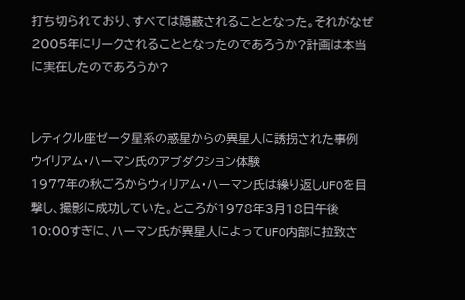打ち切られており、すべては隠蔽されることとなった。それがなぜ2005年にリークされることとなったのであろうか?計画は本当に実在したのであろうか?


レティクル座ゼータ星系の惑星からの異星人に誘拐された事例
ウイリアム・ハーマン氏のアブダクション体験
1977年の秋ごろからウィリアム・ハーマン氏は繰り返しUFOを目撃し、撮影に成功していた。ところが1978年3月18日午後10:00すぎに、ハーマン氏が異星人によってUFO内部に拉致さ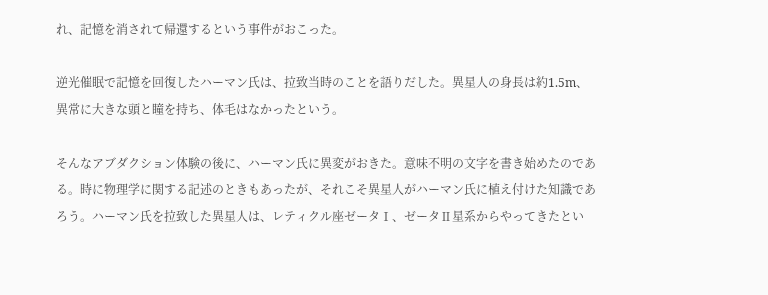れ、記憶を消されて帰還するという事件がおこった。

逆光催眠で記憶を回復したハーマン氏は、拉致当時のことを語りだした。異星人の身長は約1.5m、異常に大きな頭と瞳を持ち、体毛はなかったという。

そんなアブダクション体験の後に、ハーマン氏に異変がおきた。意味不明の文字を書き始めたのである。時に物理学に関する記述のときもあったが、それこそ異星人がハーマン氏に植え付けた知識であろう。ハーマン氏を拉致した異星人は、レティクル座ゼータⅠ、ゼータⅡ星系からやってきたとい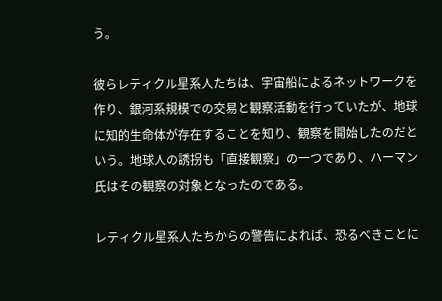う。

彼らレティクル星系人たちは、宇宙船によるネットワークを作り、銀河系規模での交易と観察活動を行っていたが、地球に知的生命体が存在することを知り、観察を開始したのだという。地球人の誘拐も「直接観察」の一つであり、ハーマン氏はその観察の対象となったのである。

レティクル星系人たちからの警告によれば、恐るべきことに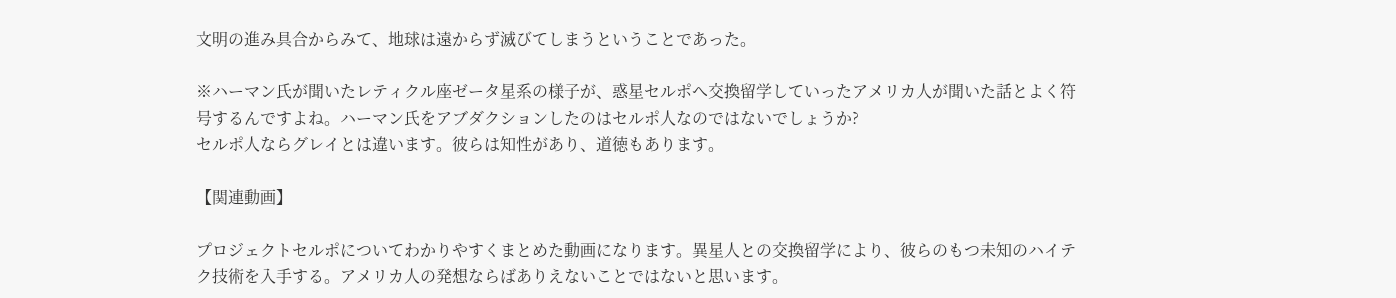文明の進み具合からみて、地球は遠からず滅びてしまうということであった。

※ハーマン氏が聞いたレティクル座ゼータ星系の様子が、惑星セルポへ交換留学していったアメリカ人が聞いた話とよく符号するんですよね。ハーマン氏をアブダクションしたのはセルポ人なのではないでしょうか?
セルポ人ならグレイとは違います。彼らは知性があり、道徳もあります。

【関連動画】

プロジェクトセルポについてわかりやすくまとめた動画になります。異星人との交換留学により、彼らのもつ未知のハイテク技術を入手する。アメリカ人の発想ならばありえないことではないと思います。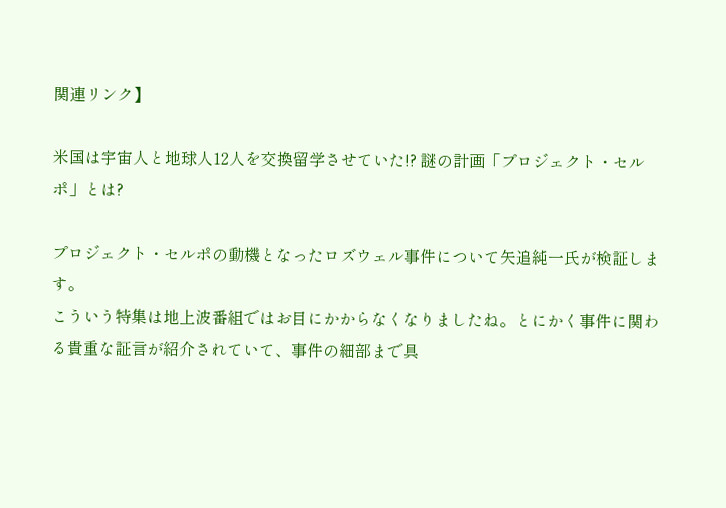関連リンク】

米国は宇宙人と地球人12人を交換留学させていた!? 謎の計画「プロジェクト・セルポ」とは?

プロジェクト・セルポの動機となったロズウェル事件について矢追純一氏が検証します。
こういう特集は地上波番組ではお目にかからなくなりましたね。とにかく事件に関わる貴重な証言が紹介されていて、事件の細部まで具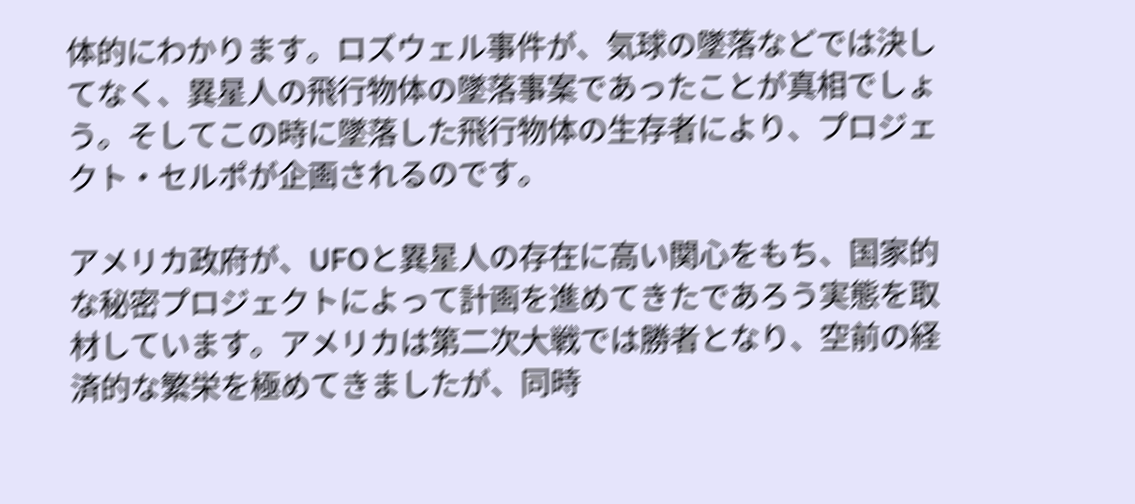体的にわかります。ロズウェル事件が、気球の墜落などでは決してなく、異星人の飛行物体の墜落事案であったことが真相でしょう。そしてこの時に墜落した飛行物体の生存者により、プロジェクト・セルポが企画されるのです。

アメリカ政府が、UFOと異星人の存在に高い関心をもち、国家的な秘密プロジェクトによって計画を進めてきたであろう実態を取材しています。アメリカは第二次大戦では勝者となり、空前の経済的な繁栄を極めてきましたが、同時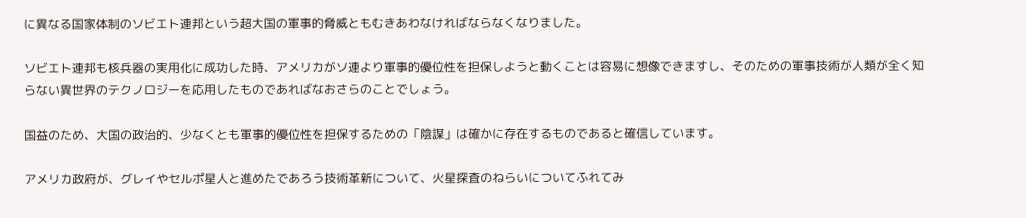に異なる国家体制のソビエト連邦という超大国の軍事的脅威ともむきあわなければならなくなりました。

ソビエト連邦も核兵器の実用化に成功した時、アメリカがソ連より軍事的優位性を担保しようと動くことは容易に想像できますし、そのための軍事技術が人類が全く知らない異世界のテクノロジーを応用したものであればなおさらのことでしょう。

国益のため、大国の政治的、少なくとも軍事的優位性を担保するための「陰謀」は確かに存在するものであると確信しています。

アメリカ政府が、グレイやセルポ星人と進めたであろう技術革新について、火星探査のねらいについてふれてみ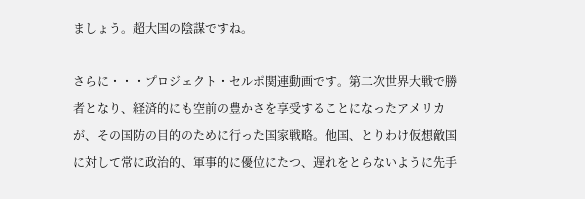ましょう。超大国の陰謀ですね。

さらに・・・プロジェクト・セルポ関連動画です。第二次世界大戦で勝者となり、経済的にも空前の豊かさを享受することになったアメリカが、その国防の目的のために行った国家戦略。他国、とりわけ仮想敵国に対して常に政治的、軍事的に優位にたつ、遅れをとらないように先手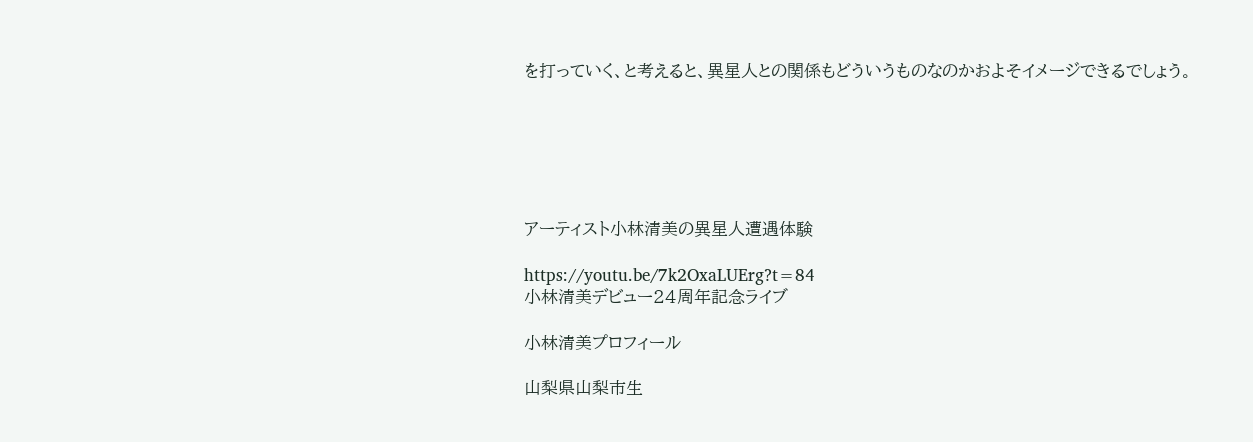を打っていく、と考えると、異星人との関係もどういうものなのかおよそイメージできるでしょう。






アーティスト小林清美の異星人遭遇体験

https://youtu.be/7k2OxaLUErg?t=84
小林清美デビュー24周年記念ライブ

小林清美プロフィール

山梨県山梨市生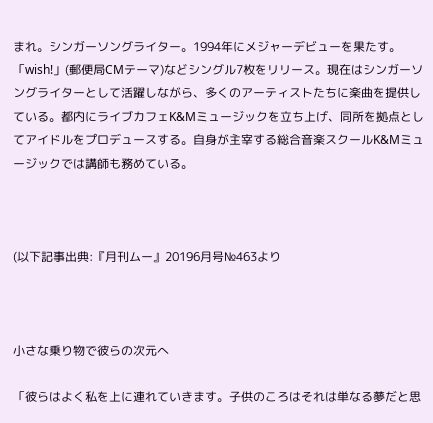まれ。シンガーソングライター。1994年にメジャーデビューを果たす。「wish!」(郵便局CMテーマ)などシングル7枚をリリース。現在はシンガーソングライターとして活躍しながら、多くのアーティストたちに楽曲を提供している。都内にライブカフェK&Mミュージックを立ち上げ、同所を拠点としてアイドルをプロデュースする。自身が主宰する総合音楽スクールK&Mミュージックでは講師も務めている。



(以下記事出典:『月刊ムー』20196月号№463より



小さな乗り物で彼らの次元へ

「彼らはよく私を上に連れていきます。子供のころはそれは単なる夢だと思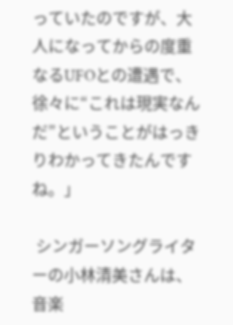っていたのですが、大人になってからの度重なるUFOとの遭遇で、徐々に“これは現実なんだ”ということがはっきりわかってきたんですね。」

 シンガーソングライターの小林清美さんは、音楽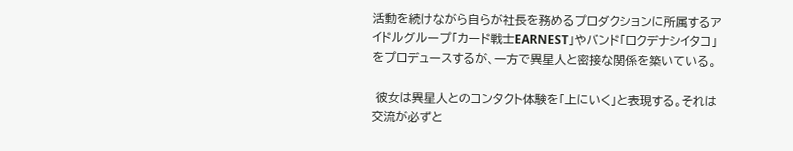活動を続けながら自らが社長を務めるプロダクションに所属するアイドルグループ「カード戦士EARNEST」やバンド「ロクデナシイタコ」をプロデュースするが、一方で異星人と密接な関係を築いている。

 彼女は異星人とのコンタクト体験を「上にいく」と表現する。それは交流が必ずと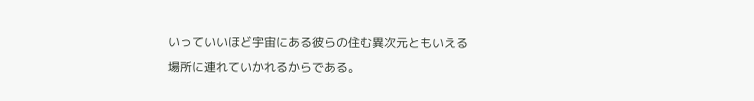いっていいほど宇宙にある彼らの住む異次元ともいえる場所に連れていかれるからである。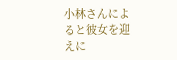小林さんによると彼女を迎えに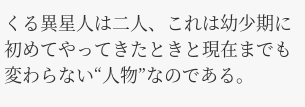くる異星人は二人、これは幼少期に初めてやってきたときと現在までも変わらない“人物”なのである。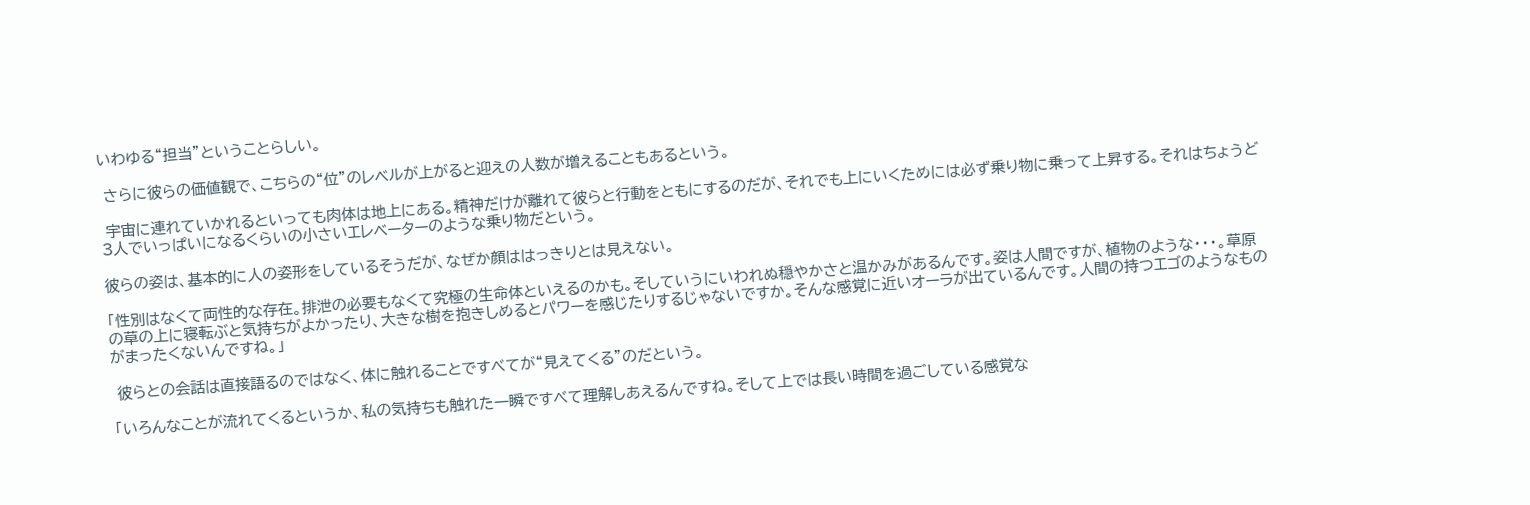いわゆる“担当”ということらしい。

 さらに彼らの価値観で、こちらの“位”のレベルが上がると迎えの人数が増えることもあるという。

 宇宙に連れていかれるといっても肉体は地上にある。精神だけが離れて彼らと行動をともにするのだが、それでも上にいくためには必ず乗り物に乗って上昇する。それはちょうど3人でいっぱいになるくらいの小さいエレベーターのような乗り物だという。

彼らの姿は、基本的に人の姿形をしているそうだが、なぜか顔ははっきりとは見えない。

「性別はなくて両性的な存在。排泄の必要もなくて究極の生命体といえるのかも。そしていうにいわれぬ穏やかさと温かみがあるんです。姿は人間ですが、植物のような・・・。草原の草の上に寝転ぶと気持ちがよかったり、大きな樹を抱きしめるとパワーを感じたりするじゃないですか。そんな感覚に近いオーラが出ているんです。人間の持つエゴのようなものがまったくないんですね。」

 彼らとの会話は直接語るのではなく、体に触れることですべてが“見えてくる”のだという。

「いろんなことが流れてくるというか、私の気持ちも触れた一瞬ですべて理解しあえるんですね。そして上では長い時間を過ごしている感覚な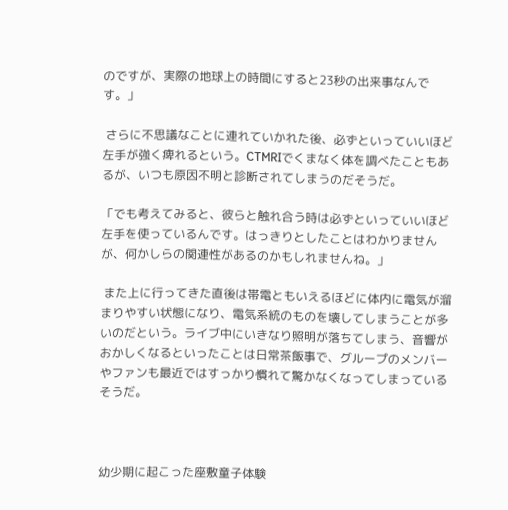のですが、実際の地球上の時間にすると23秒の出来事なんです。」

 さらに不思議なことに連れていかれた後、必ずといっていいほど左手が強く痺れるという。CTMRIでくまなく体を調べたこともあるが、いつも原因不明と診断されてしまうのだそうだ。

「でも考えてみると、彼らと触れ合う時は必ずといっていいほど左手を使っているんです。はっきりとしたことはわかりませんが、何かしらの関連性があるのかもしれませんね。」

 また上に行ってきた直後は帯電ともいえるほどに体内に電気が溜まりやすい状態になり、電気系統のものを壊してしまうことが多いのだという。ライブ中にいきなり照明が落ちてしまう、音響がおかしくなるといったことは日常茶飯事で、グループのメンバーやファンも最近ではすっかり慣れて驚かなくなってしまっているそうだ。



幼少期に起こった座敷童子体験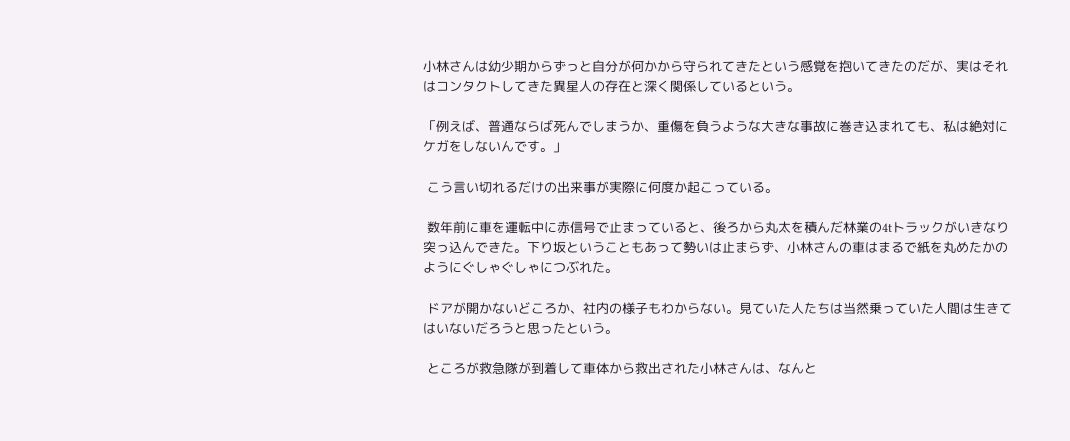小林さんは幼少期からずっと自分が何かから守られてきたという感覚を抱いてきたのだが、実はそれはコンタクトしてきた異星人の存在と深く関係しているという。

「例えば、普通ならば死んでしまうか、重傷を負うような大きな事故に巻き込まれても、私は絶対にケガをしないんです。」

 こう言い切れるだけの出来事が実際に何度か起こっている。

 数年前に車を運転中に赤信号で止まっていると、後ろから丸太を積んだ林業の4tトラックがいきなり突っ込んできた。下り坂ということもあって勢いは止まらず、小林さんの車はまるで紙を丸めたかのようにぐしゃぐしゃにつぶれた。

 ドアが開かないどころか、社内の様子もわからない。見ていた人たちは当然乗っていた人間は生きてはいないだろうと思ったという。

 ところが救急隊が到着して車体から救出された小林さんは、なんと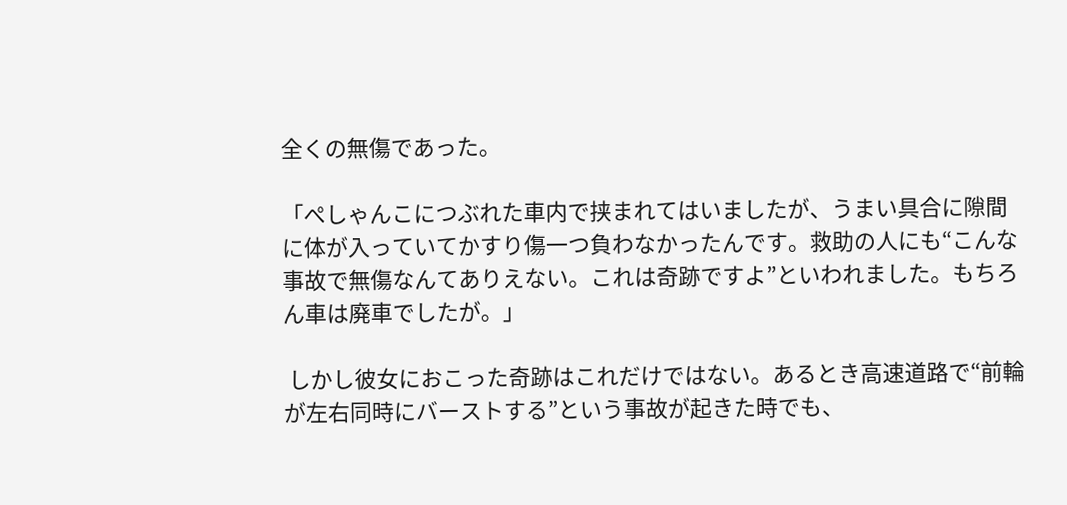全くの無傷であった。

「ぺしゃんこにつぶれた車内で挟まれてはいましたが、うまい具合に隙間に体が入っていてかすり傷一つ負わなかったんです。救助の人にも“こんな事故で無傷なんてありえない。これは奇跡ですよ”といわれました。もちろん車は廃車でしたが。」

 しかし彼女におこった奇跡はこれだけではない。あるとき高速道路で“前輪が左右同時にバーストする”という事故が起きた時でも、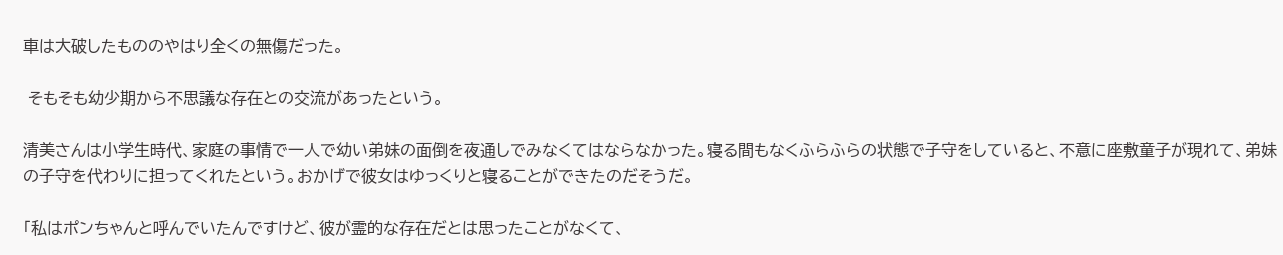車は大破したもののやはり全くの無傷だった。

 そもそも幼少期から不思議な存在との交流があったという。

清美さんは小学生時代、家庭の事情で一人で幼い弟妹の面倒を夜通しでみなくてはならなかった。寝る間もなくふらふらの状態で子守をしていると、不意に座敷童子が現れて、弟妹の子守を代わりに担ってくれたという。おかげで彼女はゆっくりと寝ることができたのだそうだ。

「私はポンちゃんと呼んでいたんですけど、彼が霊的な存在だとは思ったことがなくて、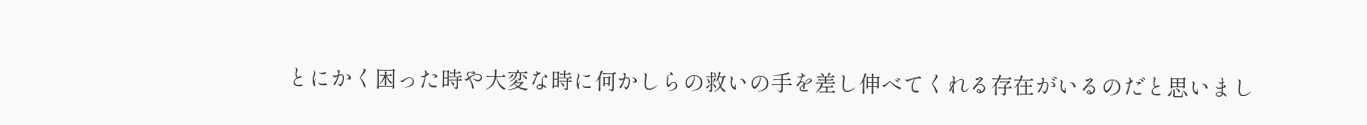とにかく困った時や大変な時に何かしらの救いの手を差し伸べてくれる存在がいるのだと思いまし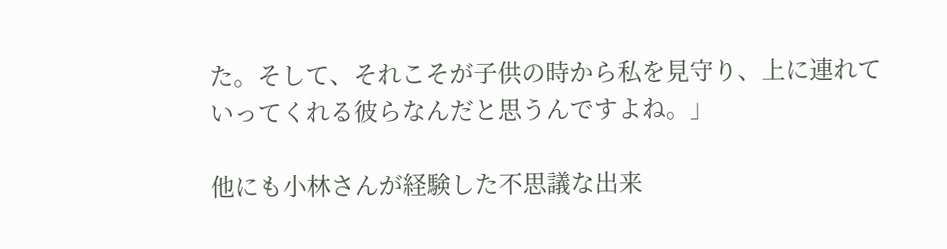た。そして、それこそが子供の時から私を見守り、上に連れていってくれる彼らなんだと思うんですよね。」

他にも小林さんが経験した不思議な出来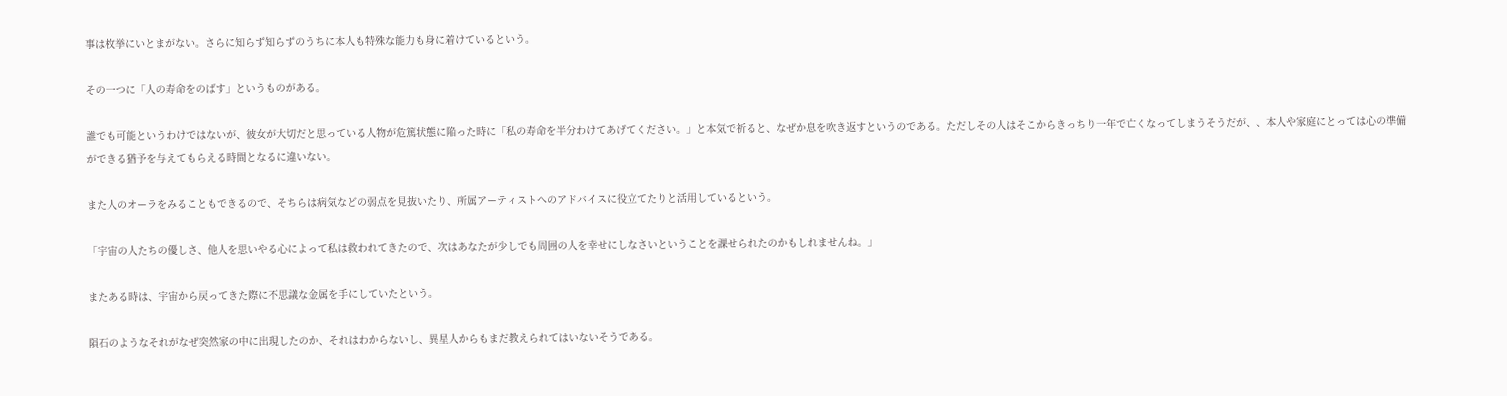事は枚挙にいとまがない。さらに知らず知らずのうちに本人も特殊な能力も身に着けているという。

その一つに「人の寿命をのばす」というものがある。

誰でも可能というわけではないが、彼女が大切だと思っている人物が危篤状態に陥った時に「私の寿命を半分わけてあげてください。」と本気で祈ると、なぜか息を吹き返すというのである。ただしその人はそこからきっちり一年で亡くなってしまうそうだが、、本人や家庭にとっては心の準備ができる猶予を与えてもらえる時間となるに違いない。

また人のオーラをみることもできるので、そちらは病気などの弱点を見抜いたり、所属アーティストへのアドバイスに役立てたりと活用しているという。

「宇宙の人たちの優しさ、他人を思いやる心によって私は救われてきたので、次はあなたが少しでも周囲の人を幸せにしなさいということを課せられたのかもしれませんね。」

またある時は、宇宙から戻ってきた際に不思議な金属を手にしていたという。

隕石のようなそれがなぜ突然家の中に出現したのか、それはわからないし、異星人からもまだ教えられてはいないそうである。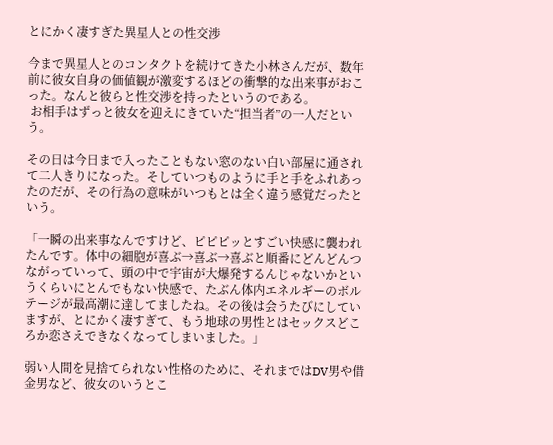とにかく凄すぎた異星人との性交渉

今まで異星人とのコンタクトを続けてきた小林さんだが、数年前に彼女自身の価値観が激変するほどの衝撃的な出来事がおこった。なんと彼らと性交渉を持ったというのである。
 お相手はずっと彼女を迎えにきていた“担当者”の一人だという。

その日は今日まで入ったこともない窓のない白い部屋に通されて二人きりになった。そしていつものように手と手をふれあったのだが、その行為の意味がいつもとは全く違う感覚だったという。

「一瞬の出来事なんですけど、ピピピッとすごい快感に襲われたんです。体中の細胞が喜ぶ→喜ぶ→喜ぶと順番にどんどんつながっていって、頭の中で宇宙が大爆発するんじゃないかというくらいにとんでもない快感で、たぶん体内エネルギーのボルテージが最高潮に達してましたね。その後は会うたびにしていますが、とにかく凄すぎて、もう地球の男性とはセックスどころか恋さえできなくなってしまいました。」

弱い人間を見捨てられない性格のために、それまではDV男や借金男など、彼女のいうとこ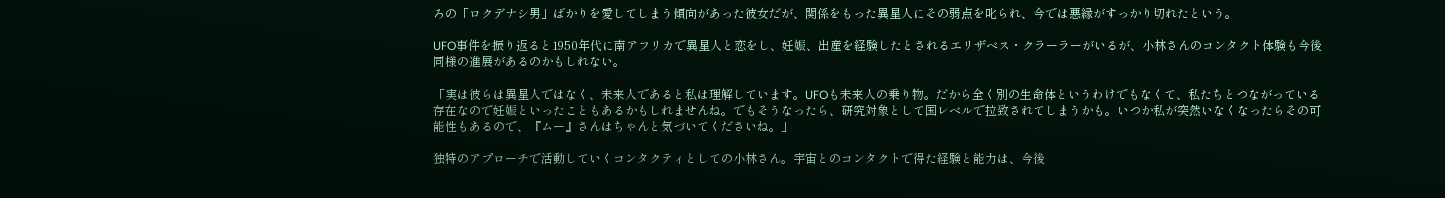ろの「ロクデナシ男」ばかりを愛してしまう傾向があった彼女だが、関係をもった異星人にその弱点を叱られ、今では悪縁がすっかり切れたという。

UFO事件を振り返ると1950年代に南アフリカで異星人と恋をし、妊娠、出産を経験したとされるエリザベス・クラーラーがいるが、小林さんのコンタクト体験も今後同様の進展があるのかもしれない。

「実は彼らは異星人ではなく、未来人であると私は理解しています。UFOも未来人の乗り物。だから全く別の生命体というわけでもなくて、私たちとつながっている存在なので妊娠といったこともあるかもしれませんね。でもそうなったら、研究対象として国レベルで拉致されてしまうかも。いつか私が突然いなくなったらその可能性もあるので、『ムー』さんはちゃんと気づいてくださいね。」

独特のアプローチで活動していくコンタクティとしての小林さん。宇宙とのコンタクトで得た経験と能力は、今後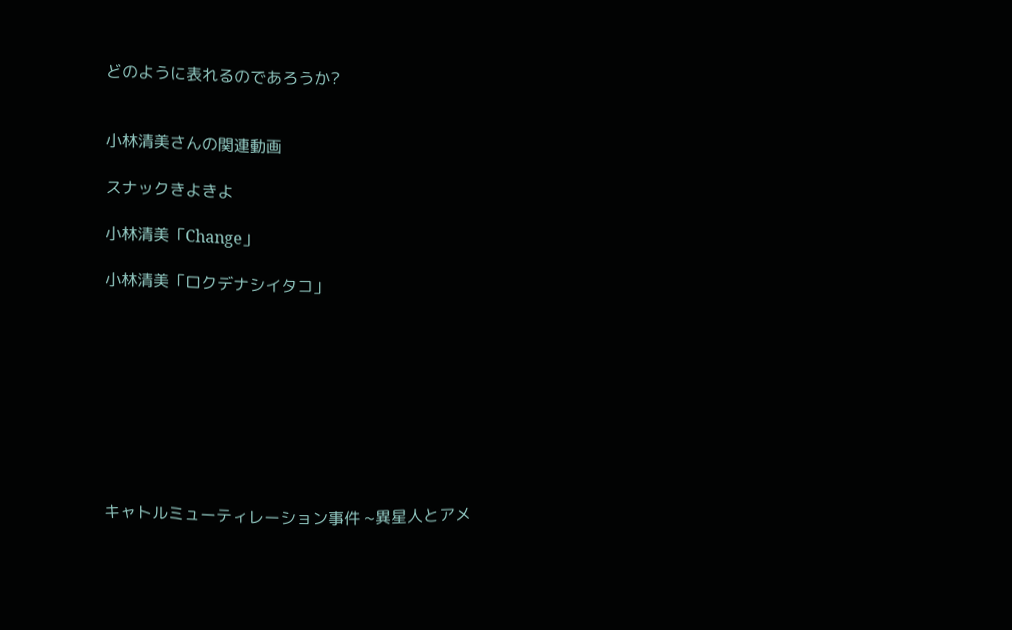どのように表れるのであろうか?


小林清美さんの関連動画

スナックきよきよ

小林清美「Change」

小林清美「ロクデナシイタコ」









キャトルミューティレーション事件 ~異星人とアメ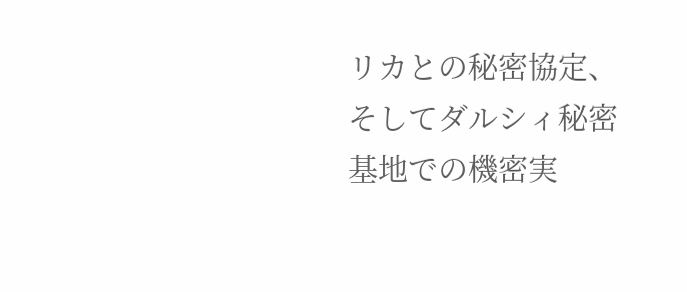リカとの秘密協定、そしてダルシィ秘密基地での機密実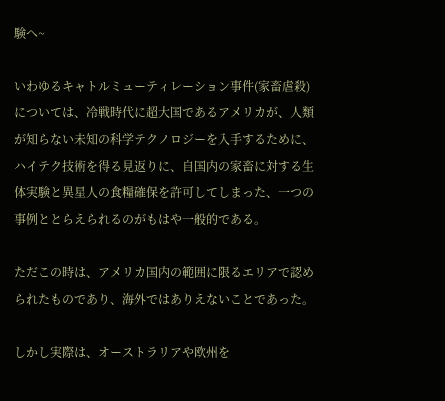験へ~

いわゆるキャトルミューティレーション事件(家畜虐殺)については、冷戦時代に超大国であるアメリカが、人類が知らない未知の科学テクノロジーを入手するために、ハイテク技術を得る見返りに、自国内の家畜に対する生体実験と異星人の食糧確保を許可してしまった、一つの事例ととらえられるのがもはや一般的である。

ただこの時は、アメリカ国内の範囲に限るエリアで認められたものであり、海外ではありえないことであった。

しかし実際は、オーストラリアや欧州を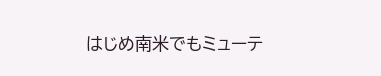はじめ南米でもミューテ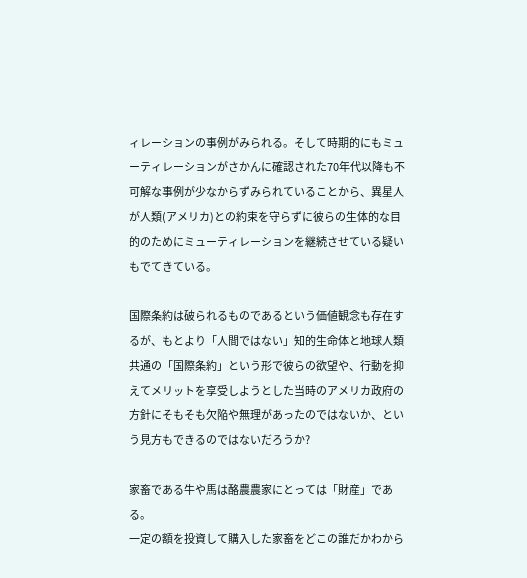ィレーションの事例がみられる。そして時期的にもミューティレーションがさかんに確認された70年代以降も不可解な事例が少なからずみられていることから、異星人が人類(アメリカ)との約束を守らずに彼らの生体的な目的のためにミューティレーションを継続させている疑いもでてきている。

国際条約は破られるものであるという価値観念も存在するが、もとより「人間ではない」知的生命体と地球人類共通の「国際条約」という形で彼らの欲望や、行動を抑えてメリットを享受しようとした当時のアメリカ政府の方針にそもそも欠陥や無理があったのではないか、という見方もできるのではないだろうか?

家畜である牛や馬は酪農農家にとっては「財産」である。
一定の額を投資して購入した家畜をどこの誰だかわから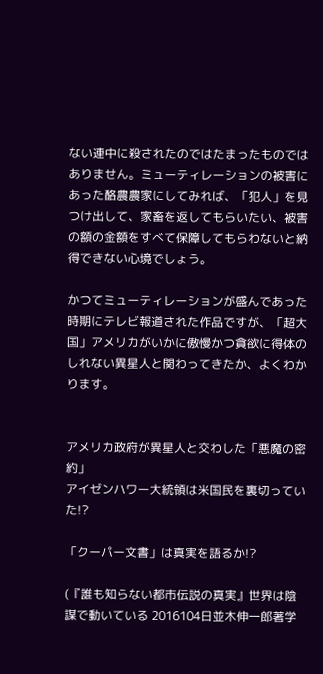ない連中に殺されたのではたまったものではありません。ミューティレーションの被害にあった酪農農家にしてみれば、「犯人」を見つけ出して、家畜を返してもらいたい、被害の額の金額をすべて保障してもらわないと納得できない心境でしょう。

かつてミューティレーションが盛んであった時期にテレビ報道された作品ですが、「超大国」アメリカがいかに傲慢かつ貪欲に得体のしれない異星人と関わってきたか、よくわかります。


アメリカ政府が異星人と交わした「悪魔の密約」
アイゼンハワー大統領は米国民を裏切っていた!?

「クーパー文書」は真実を語るか!?

(『誰も知らない都市伝説の真実』世界は陰謀で動いている 2016104日並木伸一郎著学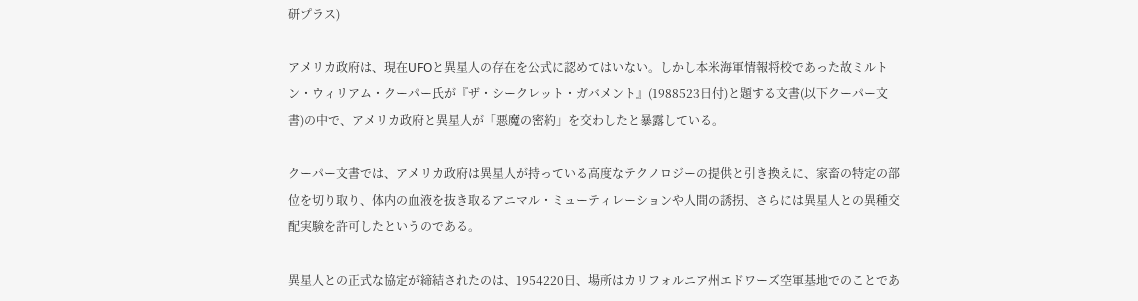研プラス)

アメリカ政府は、現在UFOと異星人の存在を公式に認めてはいない。しかし本米海軍情報将校であった故ミルトン・ウィリアム・クーパー氏が『ザ・シークレット・ガバメント』(1988523日付)と題する文書(以下クーパー文書)の中で、アメリカ政府と異星人が「悪魔の密約」を交わしたと暴露している。

クーパー文書では、アメリカ政府は異星人が持っている高度なテクノロジーの提供と引き換えに、家畜の特定の部位を切り取り、体内の血液を抜き取るアニマル・ミューティレーションや人間の誘拐、さらには異星人との異種交配実験を許可したというのである。

異星人との正式な協定が締結されたのは、1954220日、場所はカリフォルニア州エドワーズ空軍基地でのことであ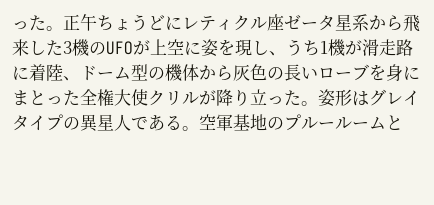った。正午ちょうどにレティクル座ゼータ星系から飛来した3機のUFOが上空に姿を現し、うち1機が滑走路に着陸、ドーム型の機体から灰色の長いローブを身にまとった全権大使クリルが降り立った。姿形はグレイタイプの異星人である。空軍基地のプルールームと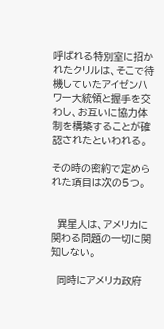呼ばれる特別室に招かれたクリルは、そこで待機していたアイゼンハワー大統領と握手を交わし、お互いに協力体制を構築することが確認されたといわれる。

その時の密約で定められた項目は次の5つ。


  異星人は、アメリカに関わる問題の一切に関知しない。

  同時にアメリカ政府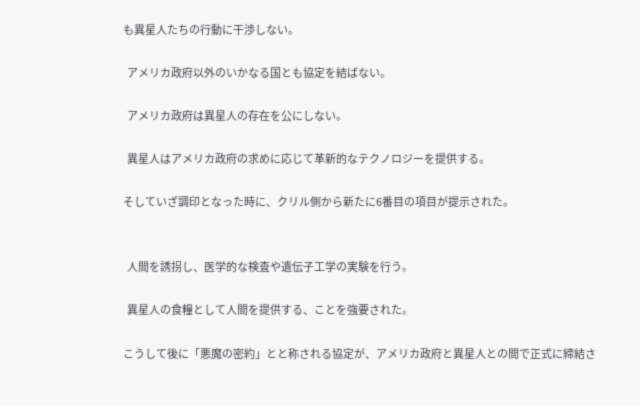も異星人たちの行動に干渉しない。

  アメリカ政府以外のいかなる国とも協定を結ばない。

  アメリカ政府は異星人の存在を公にしない。

  異星人はアメリカ政府の求めに応じて革新的なテクノロジーを提供する。

そしていざ調印となった時に、クリル側から新たに6番目の項目が提示された。


  人間を誘拐し、医学的な検査や遺伝子工学の実験を行う。

  異星人の食糧として人間を提供する、ことを強要された。

こうして後に「悪魔の密約」とと称される協定が、アメリカ政府と異星人との間で正式に締結さ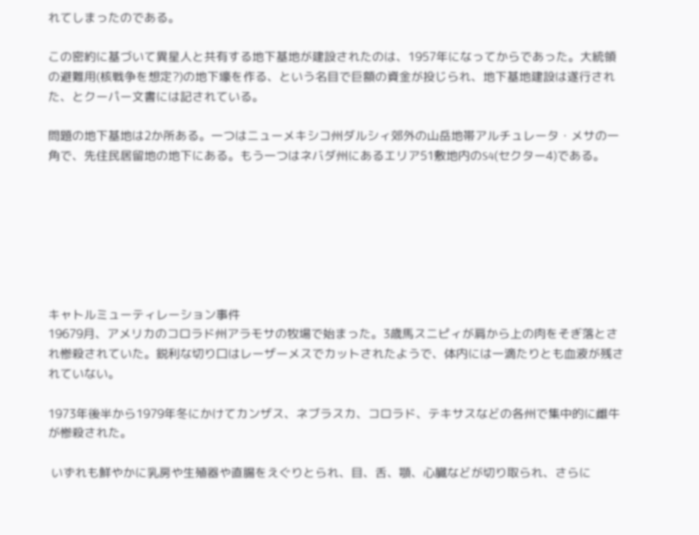れてしまったのである。

この密約に基づいて異星人と共有する地下基地が建設されたのは、1957年になってからであった。大統領の避難用(核戦争を想定?)の地下壕を作る、という名目で巨額の資金が投じられ、地下基地建設は遂行された、とクーパー文書には記されている。

問題の地下基地は2か所ある。一つはニューメキシコ州ダルシィ郊外の山岳地帯アルチュレータ・メサの一角で、先住民居留地の地下にある。もう一つはネバダ州にあるエリア51敷地内のS4(セクター4)である。







キャトルミューティレーション事件
19679月、アメリカのコロラド州アラモサの牧場で始まった。3歳馬スニピィが肩から上の肉をそぎ落とされ惨殺されていた。鋭利な切り口はレーザーメスでカットされたようで、体内には一滴たりとも血液が残されていない。

1973年後半から1979年冬にかけてカンザス、ネブラスカ、コロラド、テキサスなどの各州で集中的に雌牛が惨殺された。

 いずれも鮮やかに乳房や生殖器や直腸をえぐりとられ、目、舌、顎、心臓などが切り取られ、さらに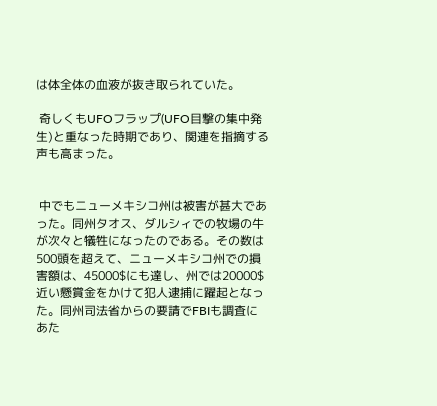は体全体の血液が抜き取られていた。

 奇しくもUFOフラップ(UFO目撃の集中発生)と重なった時期であり、関連を指摘する声も高まった。


 中でもニューメキシコ州は被害が甚大であった。同州タオス、ダルシィでの牧場の牛が次々と犠牲になったのである。その数は500頭を超えて、ニューメキシコ州での損害額は、45000$にも達し、州では20000$近い懸賞金をかけて犯人逮捕に躍起となった。同州司法省からの要請でFBIも調査にあた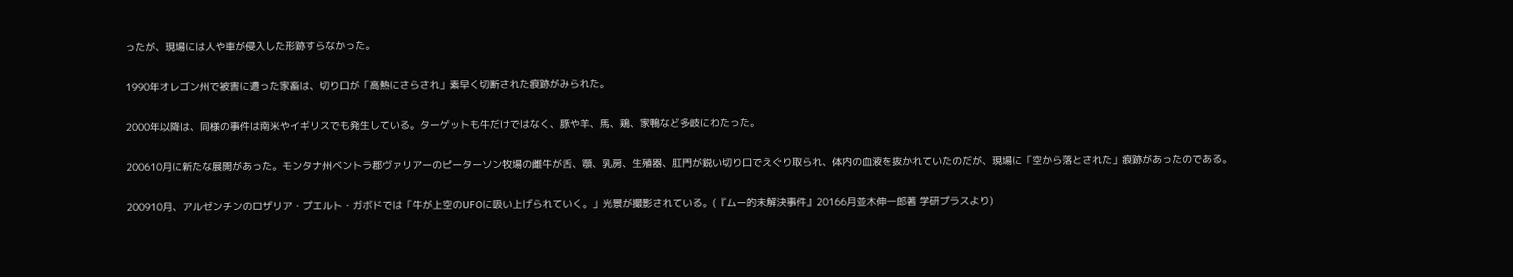ったが、現場には人や車が侵入した形跡すらなかった。

1990年オレゴン州で被害に遭った家畜は、切り口が「高熱にさらされ」素早く切断された痕跡がみられた。

2000年以降は、同様の事件は南米やイギリスでも発生している。ターゲットも牛だけではなく、豚や羊、馬、鶏、家鴨など多岐にわたった。

200610月に新たな展開があった。モンタナ州ベントラ郡ヴァリアーのピーターソン牧場の雌牛が舌、顎、乳房、生殖器、肛門が鋭い切り口でえぐり取られ、体内の血液を抜かれていたのだが、現場に「空から落とされた」痕跡があったのである。

200910月、アルゼンチンのロザリア・プエルト・ガボドでは「牛が上空のUFOに吸い上げられていく。」光景が撮影されている。(『ムー的未解決事件』20166月並木伸一郎著 学研プラスより)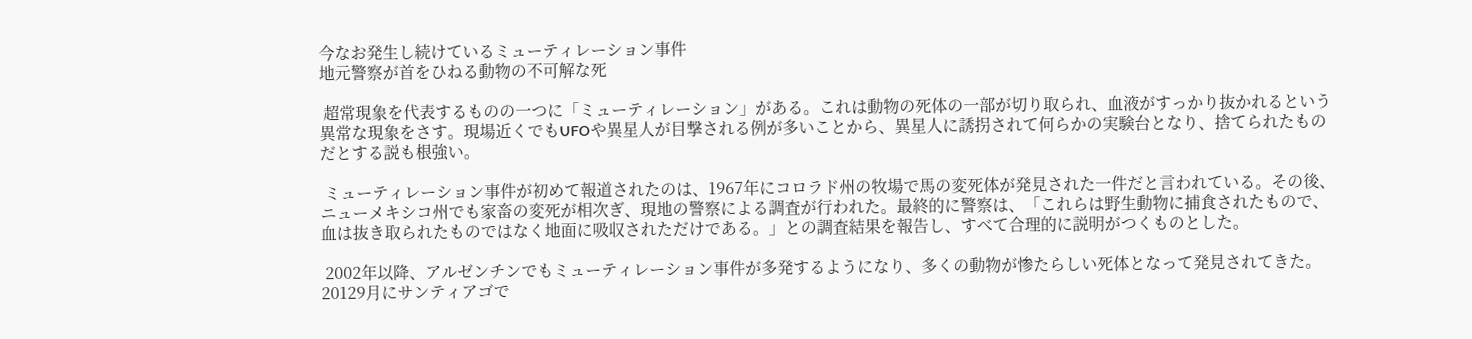今なお発生し続けているミューティレーション事件
地元警察が首をひねる動物の不可解な死

 超常現象を代表するものの一つに「ミューティレーション」がある。これは動物の死体の一部が切り取られ、血液がすっかり抜かれるという異常な現象をさす。現場近くでもUFOや異星人が目撃される例が多いことから、異星人に誘拐されて何らかの実験台となり、捨てられたものだとする説も根強い。

 ミューティレーション事件が初めて報道されたのは、1967年にコロラド州の牧場で馬の変死体が発見された一件だと言われている。その後、ニューメキシコ州でも家畜の変死が相次ぎ、現地の警察による調査が行われた。最終的に警察は、「これらは野生動物に捕食されたもので、血は抜き取られたものではなく地面に吸収されただけである。」との調査結果を報告し、すべて合理的に説明がつくものとした。

 2002年以降、アルゼンチンでもミューティレーション事件が多発するようになり、多くの動物が惨たらしい死体となって発見されてきた。20129月にサンティアゴで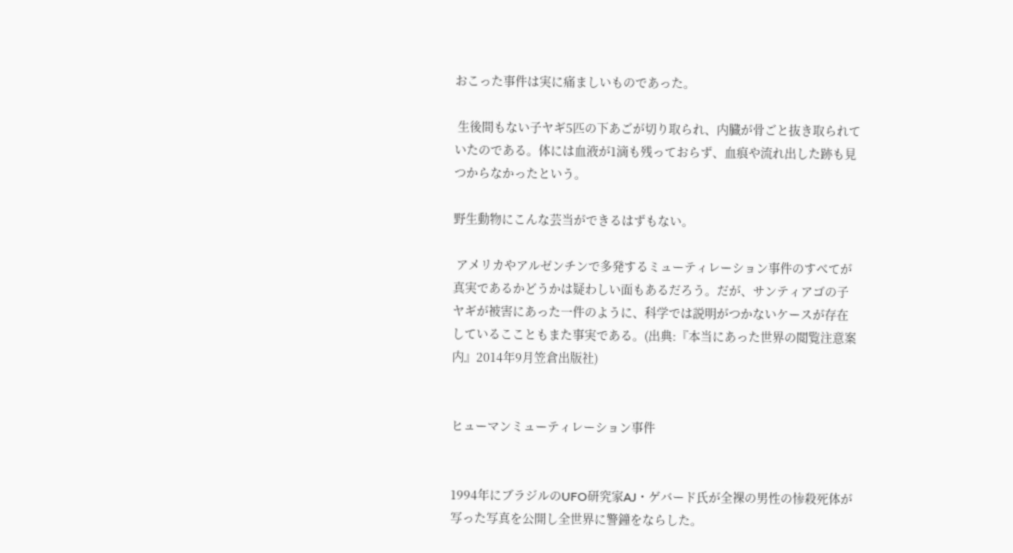おこった事件は実に痛ましいものであった。

 生後間もない子ヤギ5匹の下あごが切り取られ、内臓が骨ごと抜き取られていたのである。体には血液が1滴も残っておらず、血痕や流れ出した跡も見つからなかったという。

野生動物にこんな芸当ができるはずもない。

 アメリカやアルゼンチンで多発するミューティレーション事件のすべてが真実であるかどうかは疑わしい面もあるだろう。だが、サンティアゴの子ヤギが被害にあった一件のように、科学では説明がつかないケースが存在しているここともまた事実である。(出典:『本当にあった世界の閲覧注意案内』2014年9月笠倉出版社)


ヒューマンミューティレーション事件


1994年にブラジルのUFO研究家AJ・ゲバード氏が全裸の男性の惨殺死体が写った写真を公開し全世界に警鐘をならした。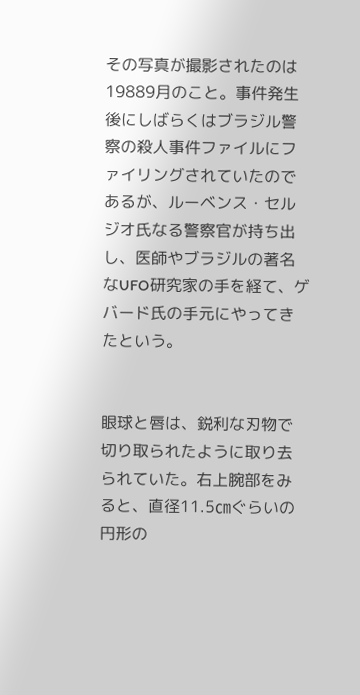その写真が撮影されたのは19889月のこと。事件発生後にしばらくはブラジル警察の殺人事件ファイルにファイリングされていたのであるが、ルーベンス・セルジオ氏なる警察官が持ち出し、医師やブラジルの著名なUFO研究家の手を経て、ゲバード氏の手元にやってきたという。


眼球と唇は、鋭利な刃物で切り取られたように取り去られていた。右上腕部をみると、直径11.5㎝ぐらいの円形の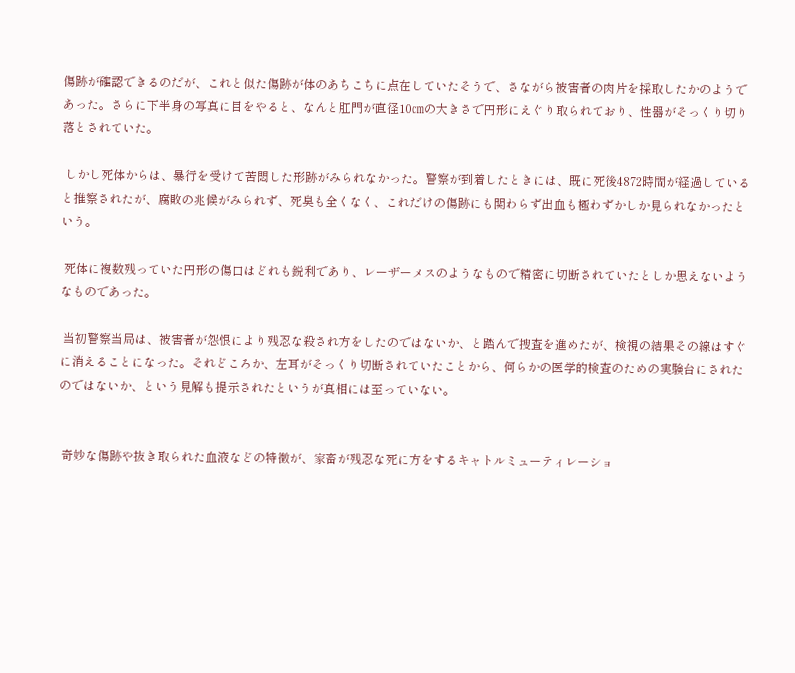傷跡が確認できるのだが、これと似た傷跡が体のあちこちに点在していたそうで、さながら被害者の肉片を採取したかのようであった。さらに下半身の写真に目をやると、なんと肛門が直径10㎝の大きさで円形にえぐり取られており、性器がそっくり切り落とされていた。

 しかし死体からは、暴行を受けて苦悶した形跡がみられなかった。警察が到着したときには、既に死後4872時間が経過していると推察されたが、腐敗の兆候がみられず、死臭も全くなく、これだけの傷跡にも関わらず出血も極わずかしか見られなかったという。

 死体に複数残っていた円形の傷口はどれも鋭利であり、レーザーメスのようなもので精密に切断されていたとしか思えないようなものであった。

 当初警察当局は、被害者が怨恨により残忍な殺され方をしたのではないか、と踏んで捜査を進めたが、検視の結果その線はすぐに消えることになった。それどころか、左耳がそっくり切断されていたことから、何らかの医学的検査のための実験台にされたのではないか、という見解も提示されたというが真相には至っていない。


 奇妙な傷跡や抜き取られた血液などの特徴が、家畜が残忍な死に方をするキャトルミューティレーショ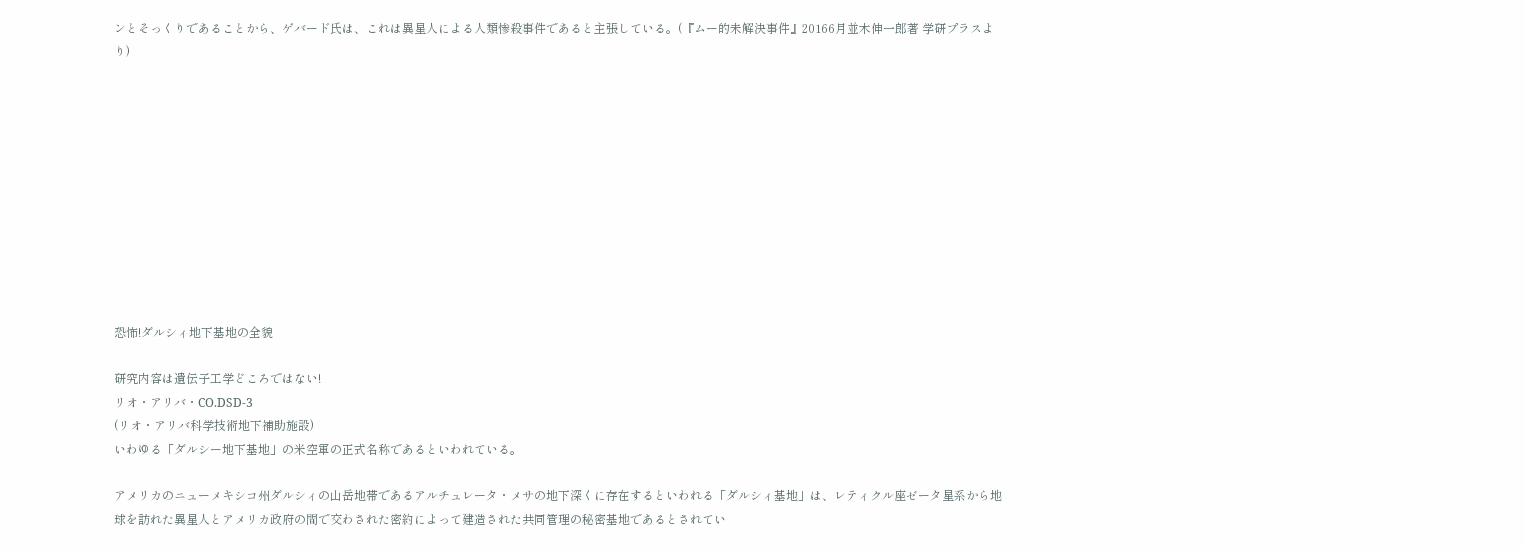ンとそっくりであることから、ゲバード氏は、これは異星人による人類惨殺事件であると主張している。(『ムー的未解決事件』20166月並木伸一郎著 学研プラスより)











恐怖!ダルシィ地下基地の全貌

研究内容は遺伝子工学どころではない!
リオ・アリバ・CO.DSD-3
(リオ・アリバ科学技術地下補助施設)
いわゆる「ダルシー地下基地」の米空軍の正式名称であるといわれている。

アメリカのニューメキシコ州ダルシィの山岳地帯であるアルチュレータ・メサの地下深くに存在するといわれる「ダルシィ基地」は、レティクル座ゼータ星系から地球を訪れた異星人とアメリカ政府の間で交わされた密約によって建造された共同管理の秘密基地であるとされてい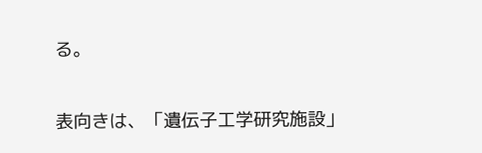る。

表向きは、「遺伝子工学研究施設」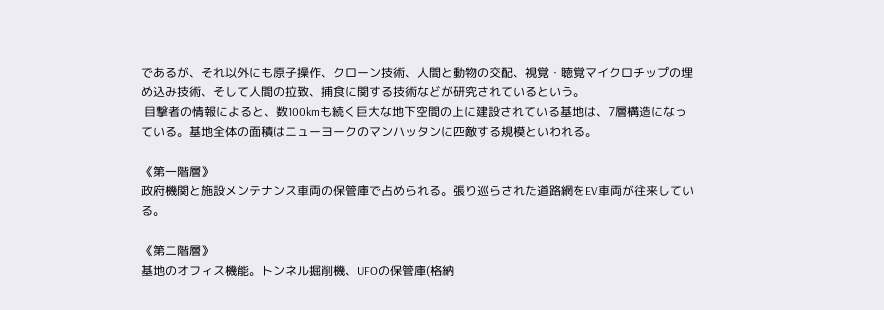であるが、それ以外にも原子操作、クローン技術、人間と動物の交配、視覚・聴覚マイクロチップの埋め込み技術、そして人間の拉致、捕食に関する技術などが研究されているという。
 目撃者の情報によると、数100kmも続く巨大な地下空間の上に建設されている基地は、7層構造になっている。基地全体の面積はニューヨークのマンハッタンに匹敵する規模といわれる。

《第一階層》
政府機関と施設メンテナンス車両の保管庫で占められる。張り巡らされた道路網をEV車両が往来している。

《第二階層》
基地のオフィス機能。トンネル掘削機、UFOの保管庫(格納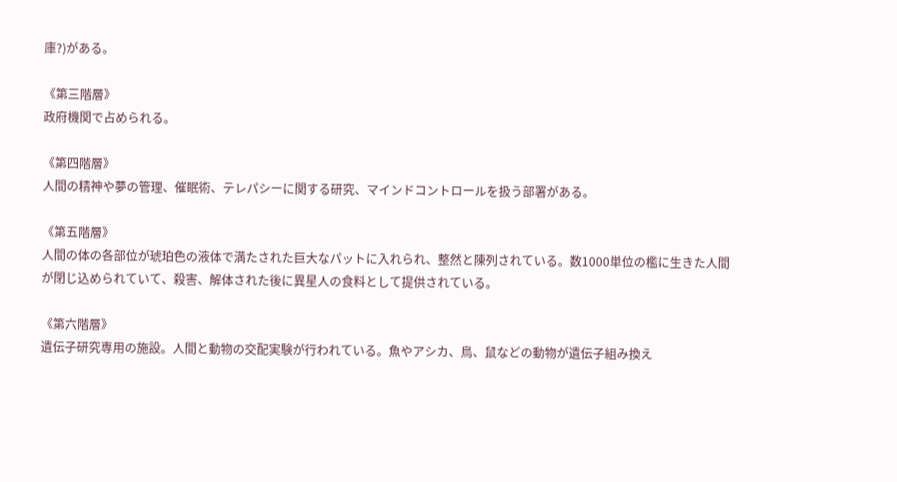庫?)がある。

《第三階層》
政府機関で占められる。

《第四階層》
人間の精神や夢の管理、催眠術、テレパシーに関する研究、マインドコントロールを扱う部署がある。

《第五階層》
人間の体の各部位が琥珀色の液体で満たされた巨大なパットに入れられ、整然と陳列されている。数1000単位の檻に生きた人間が閉じ込められていて、殺害、解体された後に異星人の食料として提供されている。

《第六階層》
遺伝子研究専用の施設。人間と動物の交配実験が行われている。魚やアシカ、鳥、鼠などの動物が遺伝子組み換え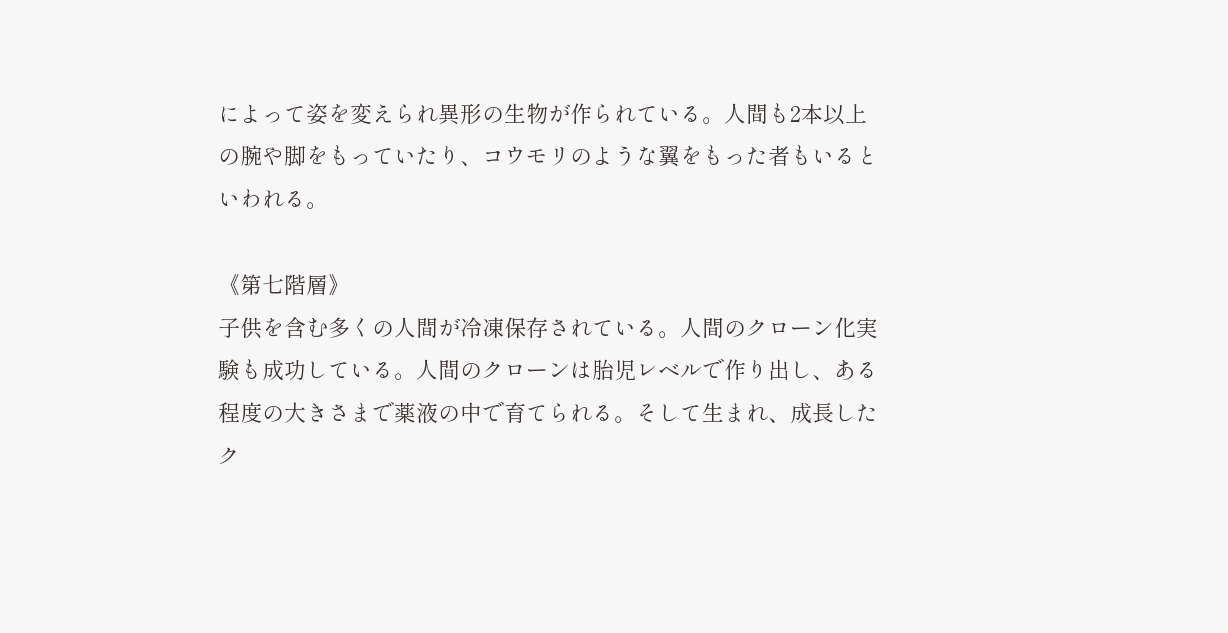によって姿を変えられ異形の生物が作られている。人間も2本以上の腕や脚をもっていたり、コウモリのような翼をもった者もいるといわれる。

《第七階層》
子供を含む多くの人間が冷凍保存されている。人間のクローン化実験も成功している。人間のクローンは胎児レベルで作り出し、ある程度の大きさまで薬液の中で育てられる。そして生まれ、成長したク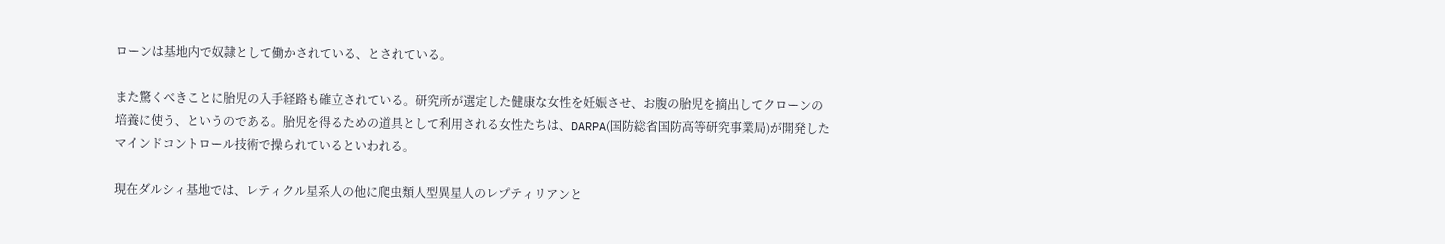ローンは基地内で奴隷として働かされている、とされている。

また驚くべきことに胎児の入手経路も確立されている。研究所が選定した健康な女性を妊娠させ、お腹の胎児を摘出してクローンの培養に使う、というのである。胎児を得るための道具として利用される女性たちは、DARPA(国防総省国防高等研究事業局)が開発したマインドコントロール技術で操られているといわれる。

現在ダルシィ基地では、レティクル星系人の他に爬虫類人型異星人のレプティリアンと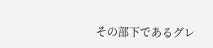その部下であるグレ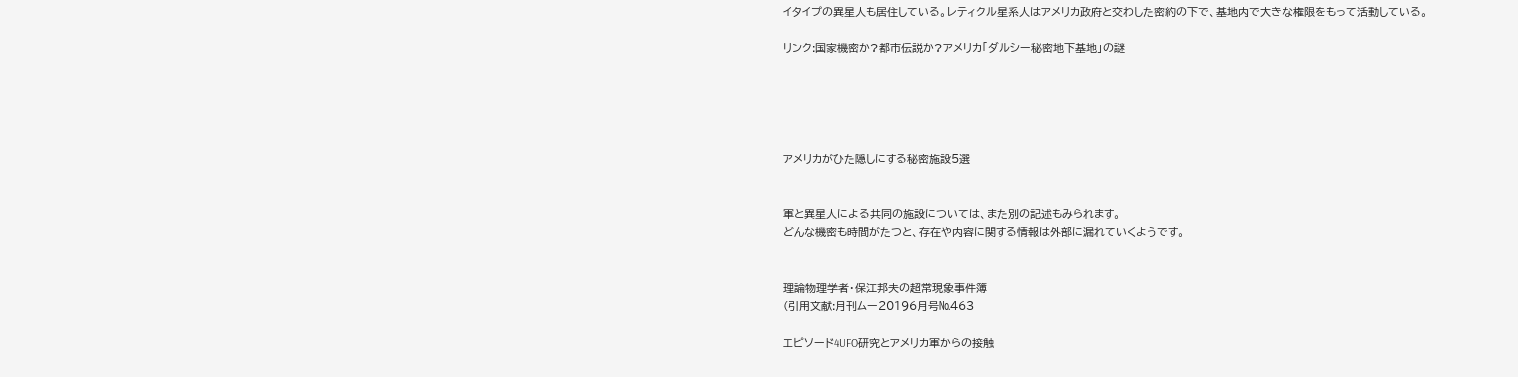イタイプの異星人も居住している。レティクル星系人はアメリカ政府と交わした密約の下で、基地内で大きな権限をもって活動している。

リンク:国家機密か?都市伝説か?アメリカ「ダルシー秘密地下基地」の謎





アメリカがひた隠しにする秘密施設5選


軍と異星人による共同の施設については、また別の記述もみられます。
どんな機密も時間がたつと、存在や内容に関する情報は外部に漏れていくようです。


理論物理学者・保江邦夫の超常現象事件簿
(引用文献:月刊ムー20196月号№463

エピソード4UFO研究とアメリカ軍からの接触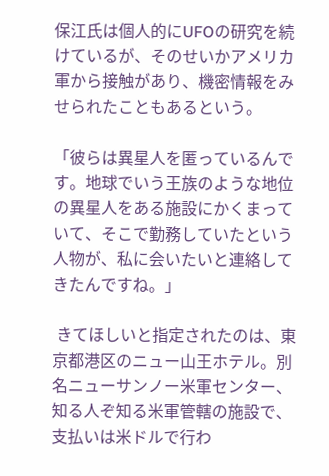保江氏は個人的にUFOの研究を続けているが、そのせいかアメリカ軍から接触があり、機密情報をみせられたこともあるという。

「彼らは異星人を匿っているんです。地球でいう王族のような地位の異星人をある施設にかくまっていて、そこで勤務していたという人物が、私に会いたいと連絡してきたんですね。」

 きてほしいと指定されたのは、東京都港区のニュー山王ホテル。別名ニューサンノー米軍センター、知る人ぞ知る米軍管轄の施設で、支払いは米ドルで行わ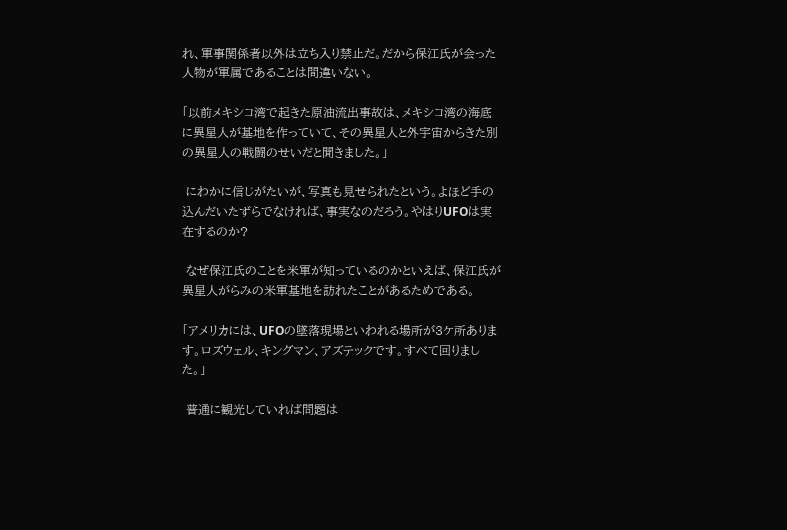れ、軍事関係者以外は立ち入り禁止だ。だから保江氏が会った人物が軍属であることは間違いない。

「以前メキシコ湾で起きた原油流出事故は、メキシコ湾の海底に異星人が基地を作っていて、その異星人と外宇宙からきた別の異星人の戦闘のせいだと聞きました。」

 にわかに信じがたいが、写真も見せられたという。よほど手の込んだいたずらでなければ、事実なのだろう。やはりUFOは実在するのか?

 なぜ保江氏のことを米軍が知っているのかといえば、保江氏が異星人がらみの米軍基地を訪れたことがあるためである。

「アメリカには、UFOの墜落現場といわれる場所が3ケ所あります。ロズウェル、キングマン、アズテックです。すべて回りました。」

 普通に観光していれば問題は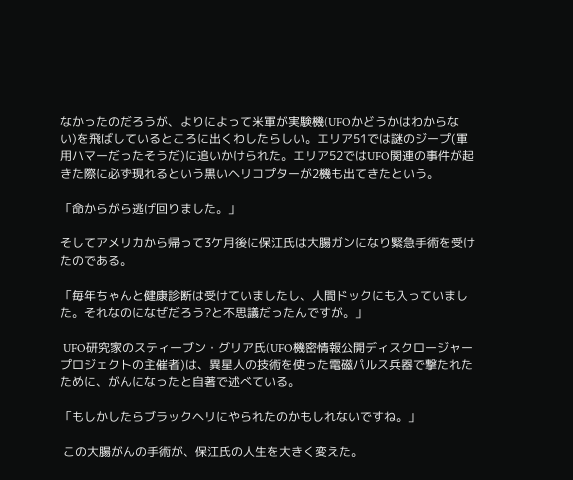なかったのだろうが、よりによって米軍が実験機(UFOかどうかはわからない)を飛ばしているところに出くわしたらしい。エリア51では謎のジープ(軍用ハマーだったそうだ)に追いかけられた。エリア52ではUFO関連の事件が起きた際に必ず現れるという黒いヘリコプターが2機も出てきたという。

「命からがら逃げ回りました。」

そしてアメリカから帰って3ケ月後に保江氏は大腸ガンになり緊急手術を受けたのである。

「毎年ちゃんと健康診断は受けていましたし、人間ドックにも入っていました。それなのになぜだろう?と不思議だったんですが。」

 UFO研究家のスティーブン・グリア氏(UFO機密情報公開ディスクロージャープロジェクトの主催者)は、異星人の技術を使った電磁パルス兵器で撃たれたために、がんになったと自著で述べている。

「もしかしたらブラックヘリにやられたのかもしれないですね。」

 この大腸がんの手術が、保江氏の人生を大きく変えた。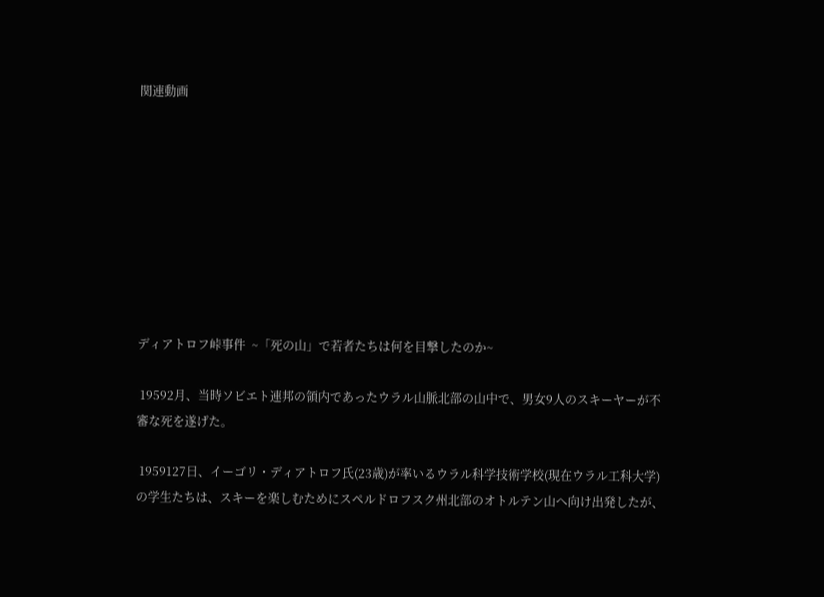関連動画









ディアトロフ峠事件  ~「死の山」で若者たちは何を目撃したのか~

 19592月、当時ソビエト連邦の領内であったウラル山脈北部の山中で、男女9人のスキーヤーが不審な死を遂げた。

 1959127日、イーゴリ・ディアトロフ氏(23歳)が率いるウラル科学技術学校(現在ウラル工科大学)の学生たちは、スキーを楽しむためにスペルドロフスク州北部のオトルテン山へ向け出発したが、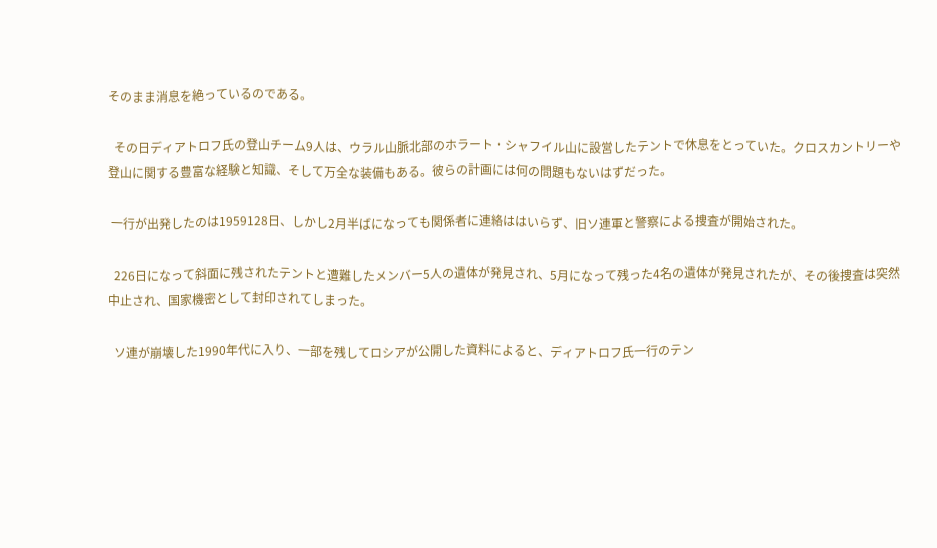そのまま消息を絶っているのである。

  その日ディアトロフ氏の登山チーム9人は、ウラル山脈北部のホラート・シャフイル山に設営したテントで休息をとっていた。クロスカントリーや登山に関する豊富な経験と知識、そして万全な装備もある。彼らの計画には何の問題もないはずだった。

 一行が出発したのは1959128日、しかし2月半ばになっても関係者に連絡ははいらず、旧ソ連軍と警察による捜査が開始された。

  226日になって斜面に残されたテントと遭難したメンバー5人の遺体が発見され、5月になって残った4名の遺体が発見されたが、その後捜査は突然中止され、国家機密として封印されてしまった。

  ソ連が崩壊した1990年代に入り、一部を残してロシアが公開した資料によると、ディアトロフ氏一行のテン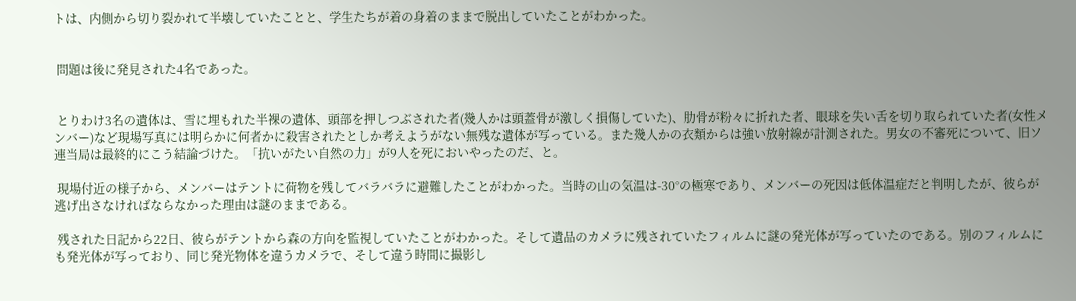トは、内側から切り裂かれて半壊していたことと、学生たちが着の身着のままで脱出していたことがわかった。


 問題は後に発見された4名であった。


 とりわけ3名の遺体は、雪に埋もれた半裸の遺体、頭部を押しつぶされた者(幾人かは頭蓋骨が激しく損傷していた)、肋骨が粉々に折れた者、眼球を失い舌を切り取られていた者(女性メンバー)など現場写真には明らかに何者かに殺害されたとしか考えようがない無残な遺体が写っている。また幾人かの衣類からは強い放射線が計測された。男女の不審死について、旧ソ連当局は最終的にこう結論づけた。「抗いがたい自然の力」が9人を死においやったのだ、と。

 現場付近の様子から、メンバーはテントに荷物を残してバラバラに避難したことがわかった。当時の山の気温は-30°の極寒であり、メンバーの死因は低体温症だと判明したが、彼らが逃げ出さなければならなかった理由は謎のままである。

 残された日記から22日、彼らがテントから森の方向を監視していたことがわかった。そして遺品のカメラに残されていたフィルムに謎の発光体が写っていたのである。別のフィルムにも発光体が写っており、同じ発光物体を違うカメラで、そして違う時間に撮影し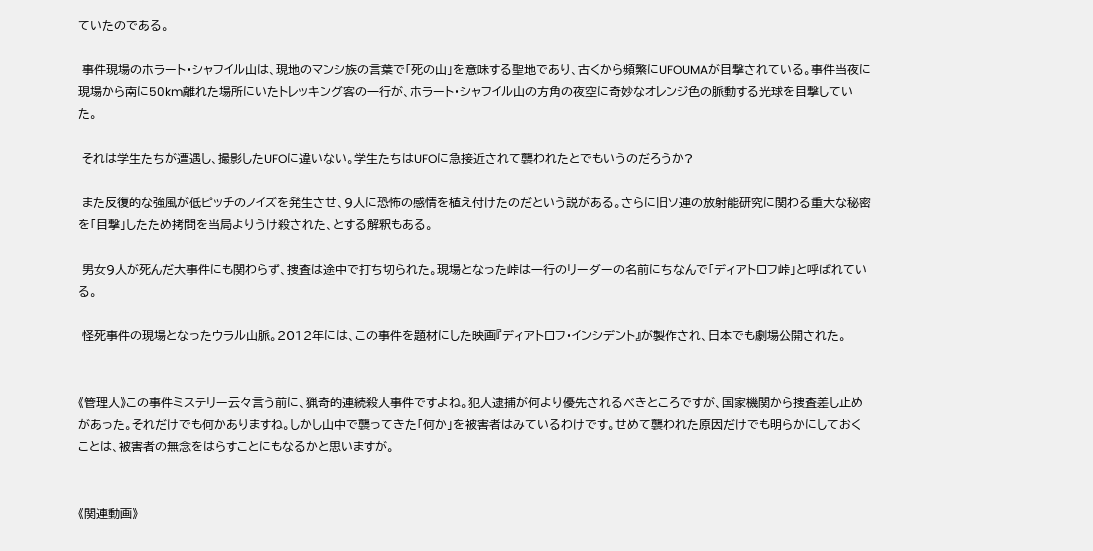ていたのである。

 事件現場のホラート・シャフイル山は、現地のマンシ族の言葉で「死の山」を意味する聖地であり、古くから頻繁にUFOUMAが目撃されている。事件当夜に現場から南に50km離れた場所にいたトレッキング客の一行が、ホラート・シャフイル山の方角の夜空に奇妙なオレンジ色の脈動する光球を目撃していた。

 それは学生たちが遭遇し、撮影したUFOに違いない。学生たちはUFOに急接近されて襲われたとでもいうのだろうか?

 また反復的な強風が低ピッチのノイズを発生させ、9人に恐怖の感情を植え付けたのだという説がある。さらに旧ソ連の放射能研究に関わる重大な秘密を「目撃」したため拷問を当局よりうけ殺された、とする解釈もある。

 男女9人が死んだ大事件にも関わらず、捜査は途中で打ち切られた。現場となった峠は一行のリーダーの名前にちなんで「ディアトロフ峠」と呼ばれている。

 怪死事件の現場となったウラル山脈。2012年には、この事件を題材にした映画『ディアトロフ・インシデント』が製作され、日本でも劇場公開された。


《管理人》この事件ミステリー云々言う前に、猟奇的連続殺人事件ですよね。犯人逮捕が何より優先されるべきところですが、国家機関から捜査差し止めがあった。それだけでも何かありますね。しかし山中で襲ってきた「何か」を被害者はみているわけです。せめて襲われた原因だけでも明らかにしておくことは、被害者の無念をはらすことにもなるかと思いますが。


《関連動画》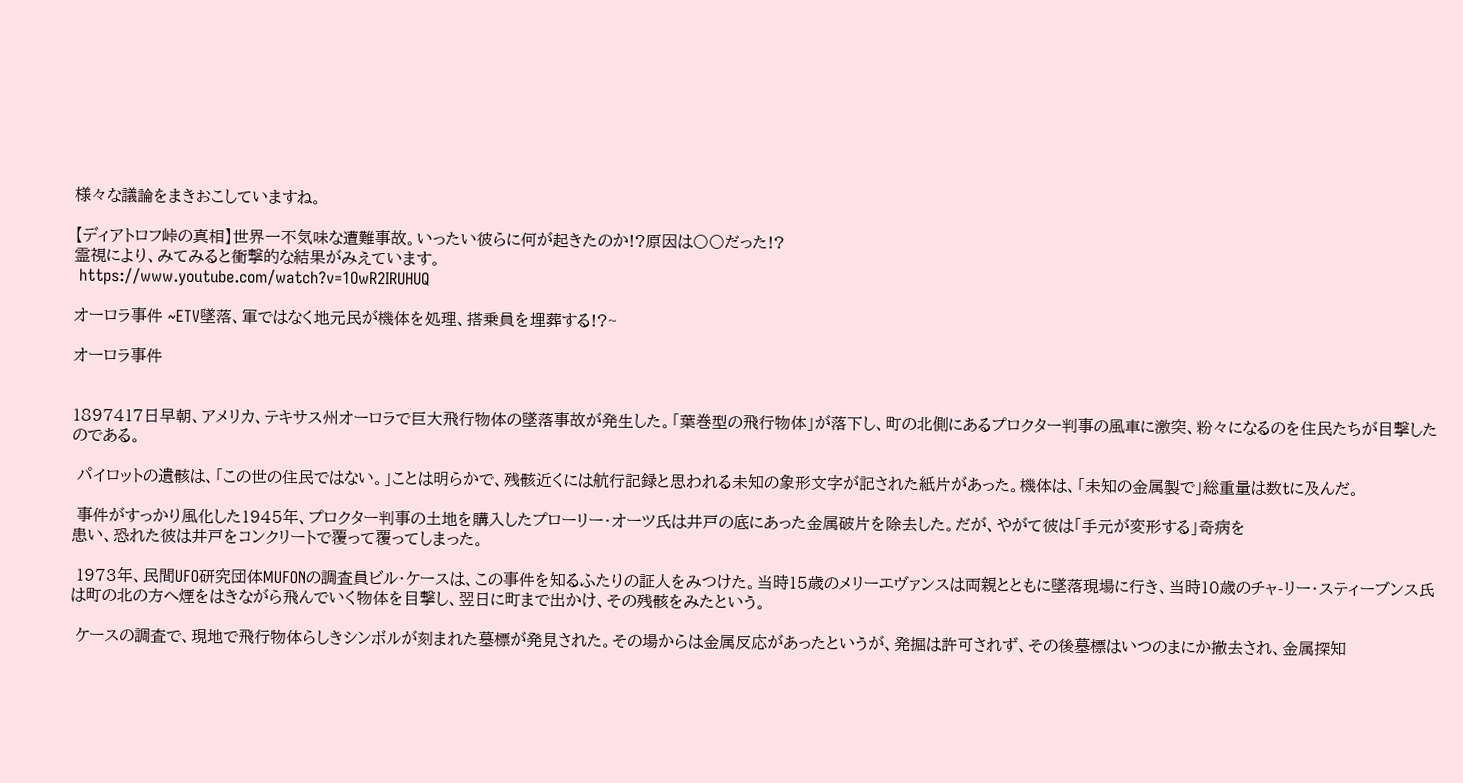様々な議論をまきおこしていますね。

【ディアトロフ峠の真相】世界一不気味な遭難事故。いったい彼らに何が起きたのか!?原因は〇〇だった!?
霊視により、みてみると衝撃的な結果がみえています。
 https://www.youtube.com/watch?v=1OwR2IRUHUQ

オーロラ事件 ~ETV墜落、軍ではなく地元民が機体を処理、搭乗員を埋葬する!?~

オーロラ事件


1897417日早朝、アメリカ、テキサス州オーロラで巨大飛行物体の墜落事故が発生した。「葉巻型の飛行物体」が落下し、町の北側にあるプロクター判事の風車に激突、粉々になるのを住民たちが目撃したのである。

 パイロットの遺骸は、「この世の住民ではない。」ことは明らかで、残骸近くには航行記録と思われる未知の象形文字が記された紙片があった。機体は、「未知の金属製で」総重量は数tに及んだ。

 事件がすっかり風化した1945年、プロクター判事の土地を購入したプローリー・オーツ氏は井戸の底にあった金属破片を除去した。だが、やがて彼は「手元が変形する」奇病を
患い、恐れた彼は井戸をコンクリートで覆って覆ってしまった。

 1973年、民間UFO研究団体MUFONの調査員ビル・ケースは、この事件を知るふたりの証人をみつけた。当時15歳のメリーエヴァンスは両親とともに墜落現場に行き、当時10歳のチャ-リー・スティーブンス氏は町の北の方へ煙をはきながら飛んでいく物体を目撃し、翌日に町まで出かけ、その残骸をみたという。

 ケースの調査で、現地で飛行物体らしきシンボルが刻まれた墓標が発見された。その場からは金属反応があったというが、発掘は許可されず、その後墓標はいつのまにか撤去され、金属探知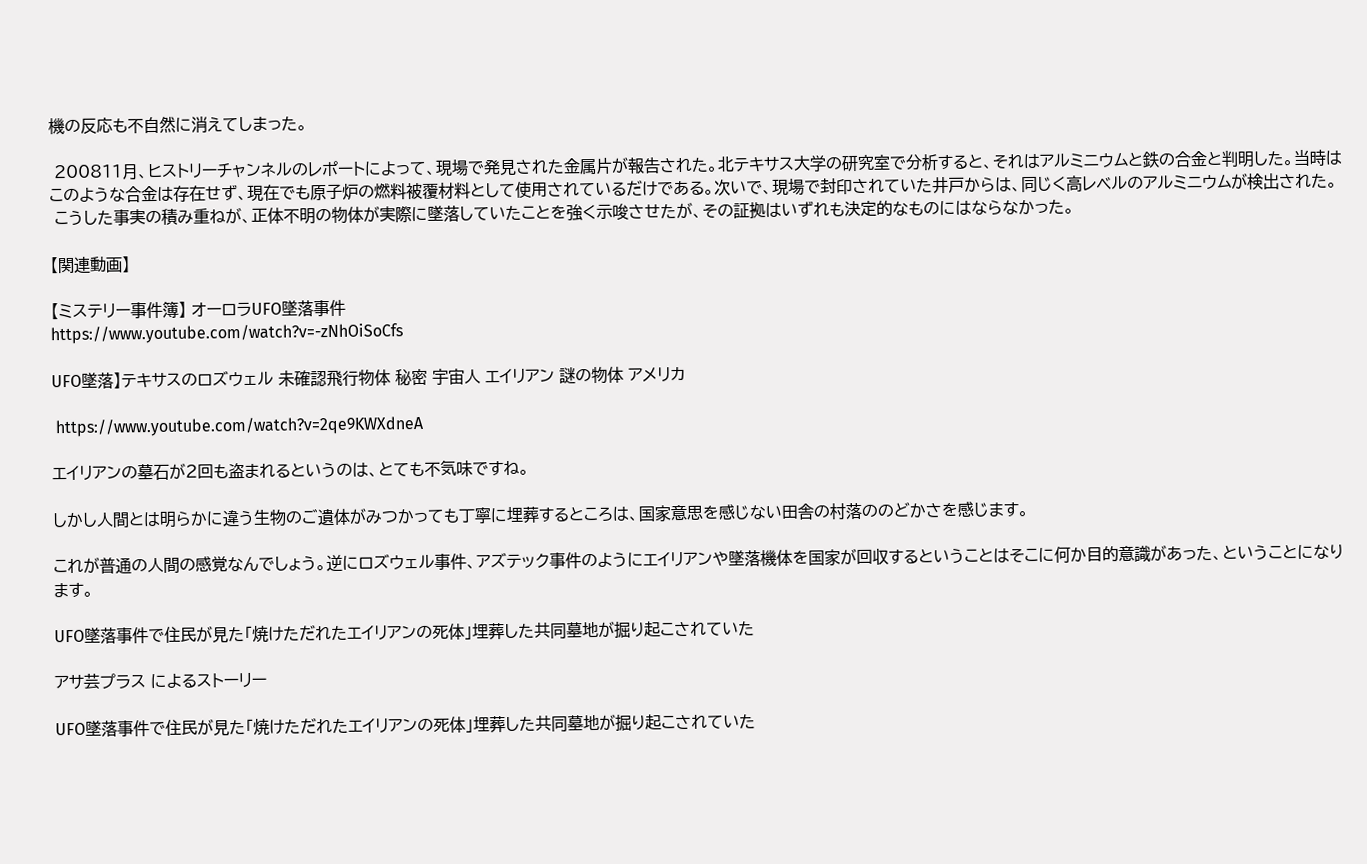機の反応も不自然に消えてしまった。

 200811月、ヒストリーチャンネルのレポートによって、現場で発見された金属片が報告された。北テキサス大学の研究室で分析すると、それはアルミニウムと鉄の合金と判明した。当時はこのような合金は存在せず、現在でも原子炉の燃料被覆材料として使用されているだけである。次いで、現場で封印されていた井戸からは、同じく高レベルのアルミニウムが検出された。
 こうした事実の積み重ねが、正体不明の物体が実際に墜落していたことを強く示唆させたが、その証拠はいずれも決定的なものにはならなかった。

【関連動画】

【ミステリー事件簿】 オーロラUFO墜落事件
https://www.youtube.com/watch?v=-zNhOiSoCfs

UFO墜落】テキサスのロズウェル 未確認飛行物体 秘密 宇宙人 エイリアン 謎の物体 アメリカ

 https://www.youtube.com/watch?v=2qe9KWXdneA

エイリアンの墓石が2回も盗まれるというのは、とても不気味ですね。

しかし人間とは明らかに違う生物のご遺体がみつかっても丁寧に埋葬するところは、国家意思を感じない田舎の村落ののどかさを感じます。

これが普通の人間の感覚なんでしょう。逆にロズウェル事件、アズテック事件のようにエイリアンや墜落機体を国家が回収するということはそこに何か目的意識があった、ということになります。

UFO墜落事件で住民が見た「焼けただれたエイリアンの死体」埋葬した共同墓地が掘り起こされていた

アサ芸プラス によるストーリー

UFO墜落事件で住民が見た「焼けただれたエイリアンの死体」埋葬した共同墓地が掘り起こされていた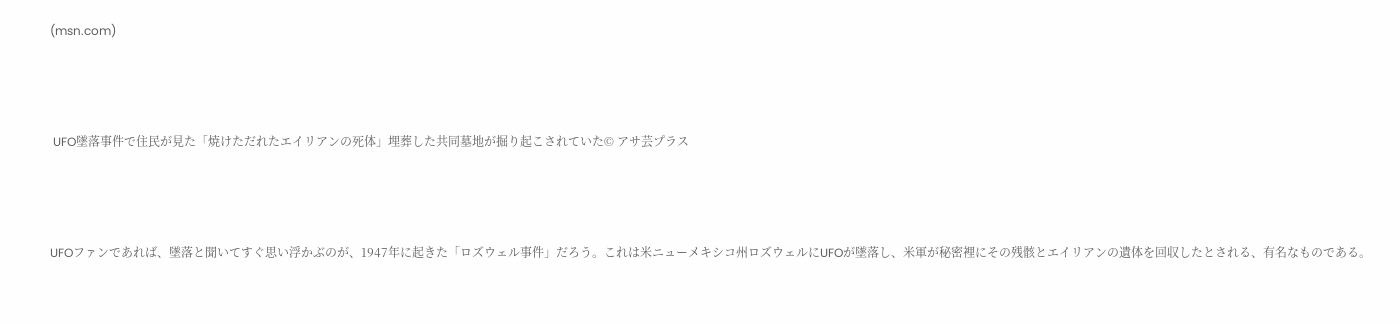(msn.com)



 UFO墜落事件で住民が見た「焼けただれたエイリアンの死体」埋葬した共同墓地が掘り起こされていた© アサ芸プラス



UFOファンであれば、墜落と聞いてすぐ思い浮かぶのが、1947年に起きた「ロズウェル事件」だろう。これは米ニューメキシコ州ロズウェルにUFOが墜落し、米軍が秘密裡にその残骸とエイリアンの遺体を回収したとされる、有名なものである。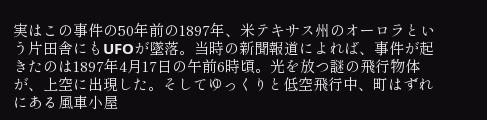実はこの事件の50年前の1897年、米テキサス州のオーロラという片田舎にもUFOが墜落。当時の新聞報道によれば、事件が起きたのは1897年4月17日の午前6時頃。光を放つ謎の飛行物体が、上空に出現した。そしてゆっくりと低空飛行中、町はずれにある風車小屋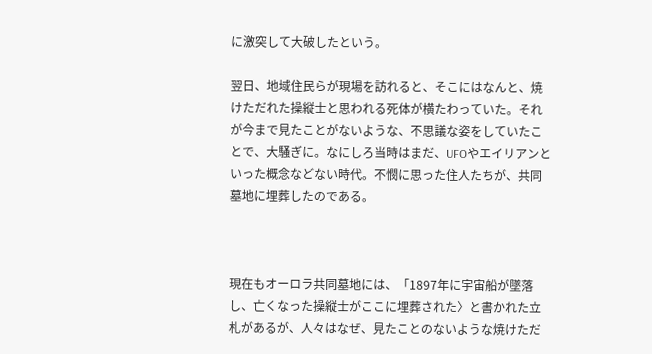に激突して大破したという。

翌日、地域住民らが現場を訪れると、そこにはなんと、焼けただれた操縦士と思われる死体が横たわっていた。それが今まで見たことがないような、不思議な姿をしていたことで、大騒ぎに。なにしろ当時はまだ、UFOやエイリアンといった概念などない時代。不憫に思った住人たちが、共同墓地に埋葬したのである。



現在もオーロラ共同墓地には、「1897年に宇宙船が墜落し、亡くなった操縦士がここに埋葬された〉と書かれた立札があるが、人々はなぜ、見たことのないような焼けただ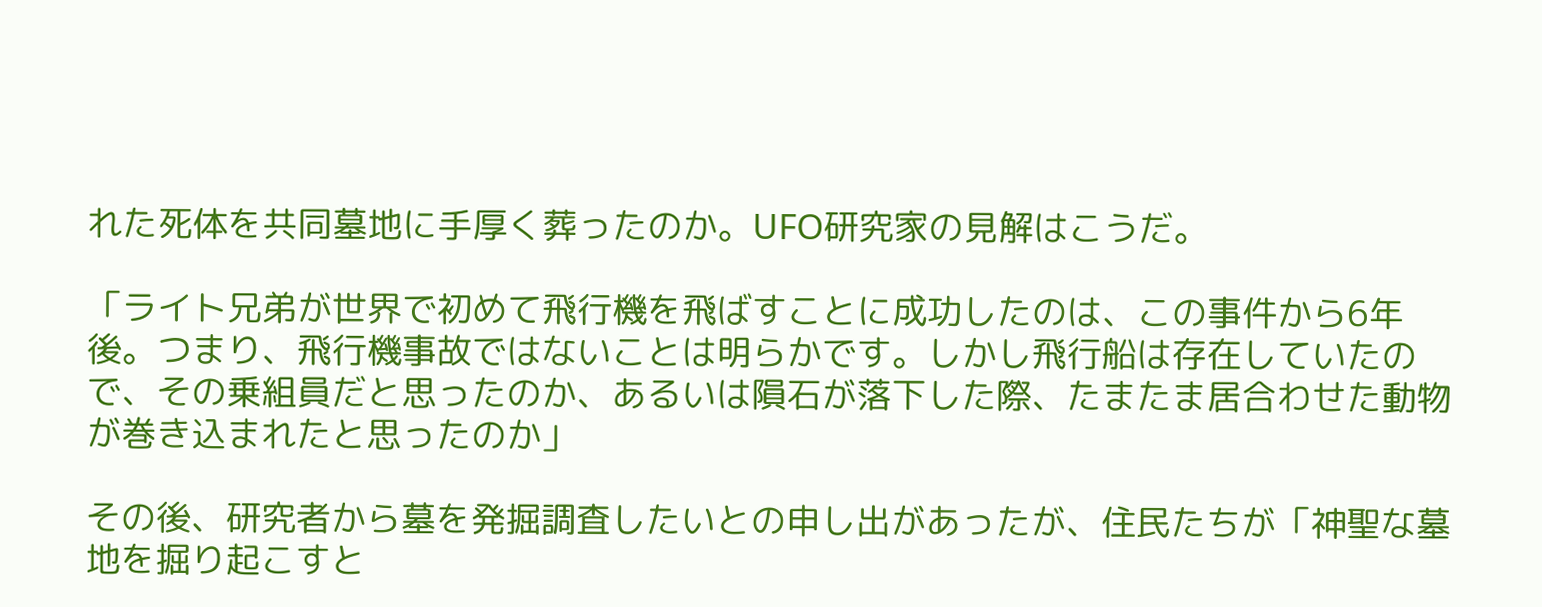れた死体を共同墓地に手厚く葬ったのか。UFO研究家の見解はこうだ。

「ライト兄弟が世界で初めて飛行機を飛ばすことに成功したのは、この事件から6年後。つまり、飛行機事故ではないことは明らかです。しかし飛行船は存在していたので、その乗組員だと思ったのか、あるいは隕石が落下した際、たまたま居合わせた動物が巻き込まれたと思ったのか」

その後、研究者から墓を発掘調査したいとの申し出があったが、住民たちが「神聖な墓地を掘り起こすと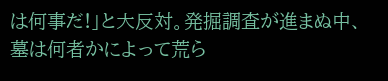は何事だ!」と大反対。発掘調査が進まぬ中、墓は何者かによって荒ら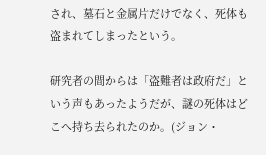され、墓石と金属片だけでなく、死体も盗まれてしまったという。

研究者の間からは「盗難者は政府だ」という声もあったようだが、謎の死体はどこへ持ち去られたのか。(ジョン・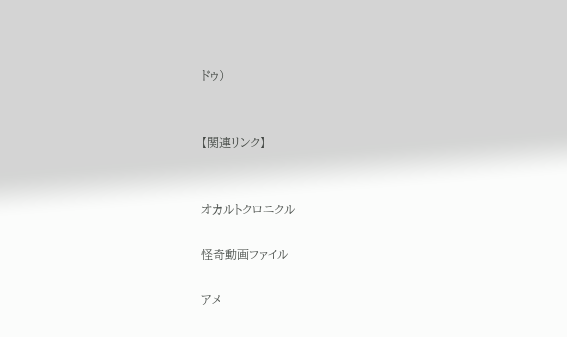ドゥ)


【関連リンク】


オカルトクロニクル

怪奇動画ファイル

アメ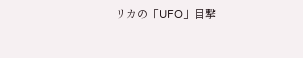リカの「UFO」目撃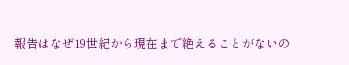報告はなぜ19世紀から現在まで絶えることがないの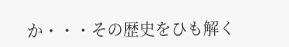か・・・その歴史をひも解く